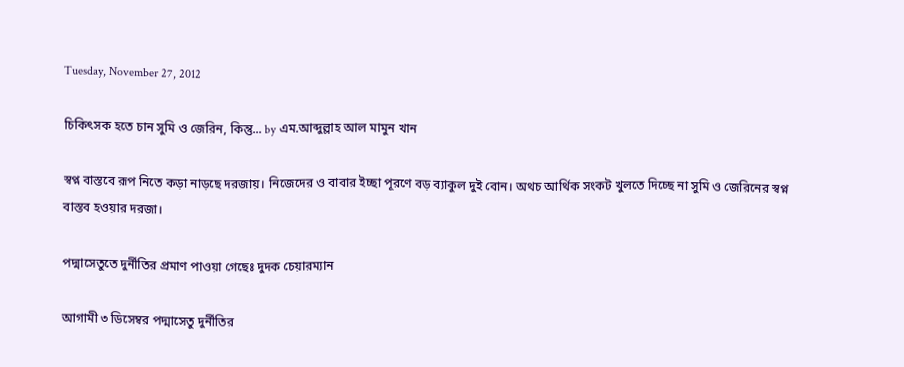Tuesday, November 27, 2012

চিকিৎসক হতে চান সুমি ও জেরিন, কিন্তু... by এম.আব্দুল্লাহ আল মামুন খান

স্বপ্ন বাস্তবে রূপ নিতে কড়া নাড়ছে দরজায়। নিজেদের ও বাবার ইচ্ছা পূরণে বড় ব্যাকুল দুই বোন। অথচ আর্থিক সংকট খুলতে দিচ্ছে না সুমি ও জেরিনের স্বপ্ন বাস্তব হওয়ার দরজা।

পদ্মাসেতুতে দুর্নীতির প্রমাণ পাওয়া গেছেঃ দুদক চেয়ারম্যান

আগামী ৩ ডিসেম্বর পদ্মাসেতু দুর্নীতির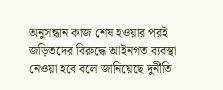অনুসন্ধান কাজ শেষ হওয়ার পরই জড়িতদের বিরুদ্ধে আইনগত ব্যবস্থা নেওয়া হবে বলে জানিয়েছে দুর্নীতি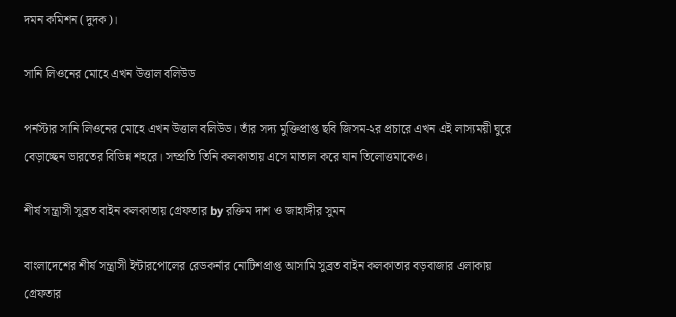দমন কমিশন (দুদক)।

সানি লিওনের মোহে এখন উত্তাল বলিউড

পর্নস্টার সানি লিওনের মোহে এখন উত্তাল বলিউড। তাঁর সদ্য মুক্তিপ্রাপ্ত ছবি জিসম-২র প্রচারে এখন এই লাস্যময়ী ঘুরে বেড়াচ্ছেন ভারতের বিভিন্ন শহরে। সম্প্রতি তিনি কলকাতায় এসে মাতাল করে যান তিলোত্তমাকেও।

শীর্ষ সন্ত্রাসী সুব্রত বাইন কলকাতায় গ্রেফতার by রক্তিম দাশ ও জাহাঙ্গীর সুমন

বাংলাদেশের শীর্ষ সন্ত্রাসী ইন্টারপোলের রেডকর্নার নোটিশপ্রাপ্ত আসামি সুব্রত বাইন কলকাতার বড়বাজার এলাকায় গ্রেফতার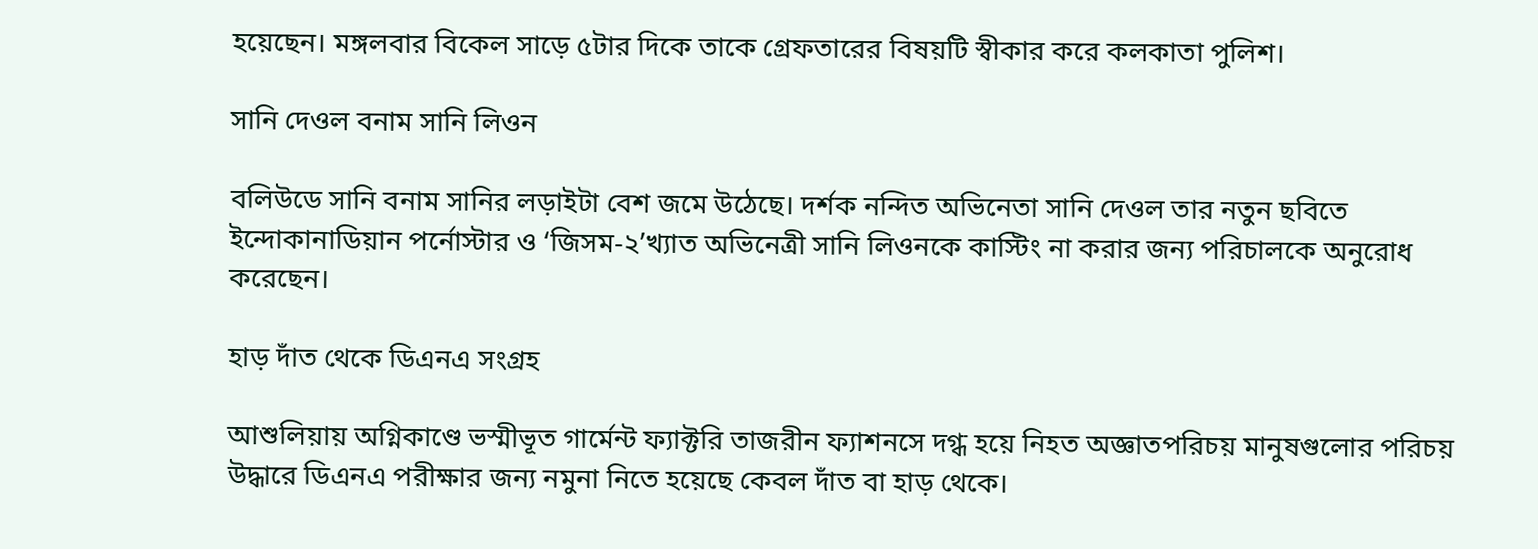হয়েছেন। মঙ্গলবার বিকেল সাড়ে ৫টার দিকে তাকে গ্রেফতারের বিষয়টি স্বীকার করে কলকাতা পুলিশ।

সানি দেওল বনাম সানি লিওন

বলিউডে সানি বনাম সানির লড়াইটা বেশ জমে উঠেছে। দর্শক নন্দিত অভিনেতা সানি দেওল তার নতুন ছবিতে ইন্দোকানাডিয়ান পর্নোস্টার ও ‘জিসম-২’খ্যাত অভিনেত্রী সানি লিওনকে কাস্টিং না করার জন্য পরিচালকে অনুরোধ করেছেন।

হাড় দাঁত থেকে ডিএনএ সংগ্রহ

আশুলিয়ায় অগ্নিকাণ্ডে ভস্মীভূত গার্মেন্ট ফ্যাক্টরি তাজরীন ফ্যাশনসে দগ্ধ হয়ে নিহত অজ্ঞাতপরিচয় মানুষগুলোর পরিচয় উদ্ধারে ডিএনএ পরীক্ষার জন্য নমুনা নিতে হয়েছে কেবল দাঁত বা হাড় থেকে।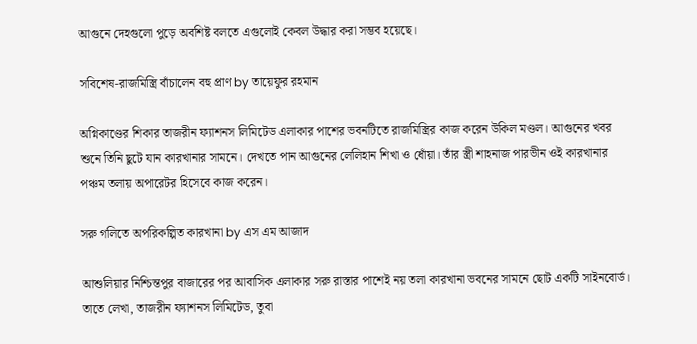আগুনে দেহগুলো পুড়ে অবশিষ্ট বলতে এগুলোই কেবল উদ্ধার করা সম্ভব হয়েছে।

সবিশেষ-রাজমিস্ত্রি বাঁচালেন বহু প্রাণ by তায়েফুর রহমান

অগ্নিকাণ্ডের শিকার তাজরীন ফ্যাশনস লিমিটেড এলাকার পাশের ভবনটিতে রাজমিস্ত্রির কাজ করেন উকিল মণ্ডল। আগুনের খবর শুনে তিনি ছুটে যান কারখানার সামনে। দেখতে পান আগুনের লেলিহান শিখা ও ধোঁয়া। তাঁর স্ত্রী শাহনাজ পারভীন ওই কারখানার পঞ্চম তলায় অপারেটর হিসেবে কাজ করেন।

সরু গলিতে অপরিকল্পিত কারখানা by এস এম আজাদ

আশুলিয়ার নিশ্চিন্তপুর বাজারের পর আবাসিক এলাকার সরু রাস্তার পাশেই নয় তলা কারখানা ভবনের সামনে ছোট একটি সাইনবোর্ড। তাতে লেখা, তাজরীন ফ্যাশনস লিমিটেড, তুবা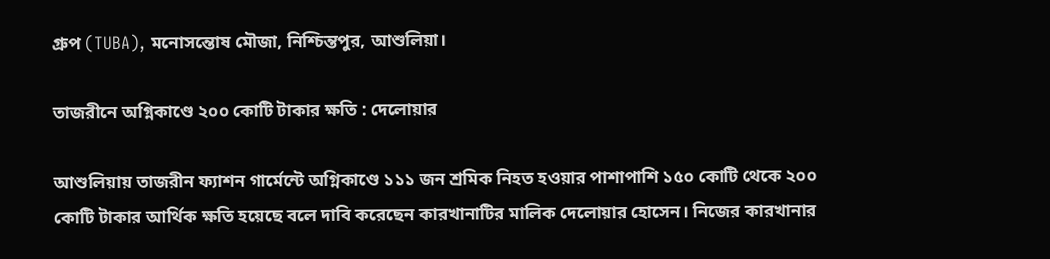গ্রুপ (TUBA), মনোসন্তোষ মৌজা, নিশ্চিন্তপুর, আশুলিয়া।

তাজরীনে অগ্নিকাণ্ডে ২০০ কোটি টাকার ক্ষতি : দেলোয়ার

আশুলিয়ায় তাজরীন ফ্যাশন গার্মেন্টে অগ্নিকাণ্ডে ১১১ জন শ্রমিক নিহত হওয়ার পাশাপাশি ১৫০ কোটি থেকে ২০০ কোটি টাকার আর্থিক ক্ষতি হয়েছে বলে দাবি করেছেন কারখানাটির মালিক দেলোয়ার হোসেন। নিজের কারখানার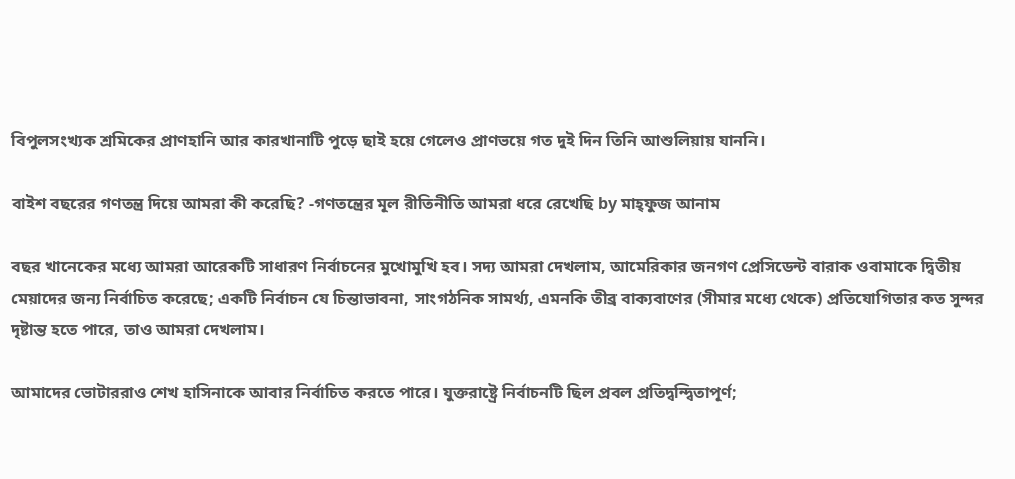বিপুলসংখ্যক শ্রমিকের প্রাণহানি আর কারখানাটি পুড়ে ছাই হয়ে গেলেও প্রাণভয়ে গত দুই দিন তিনি আশুলিয়ায় যাননি।

বাইশ বছরের গণতন্ত্র দিয়ে আমরা কী করেছি? -গণতন্ত্রের মূল রীতিনীতি আমরা ধরে রেখেছি by মাহ্ফুজ আনাম

বছর খানেকের মধ্যে আমরা আরেকটি সাধারণ নির্বাচনের মুখোমুখি হব। সদ্য আমরা দেখলাম, আমেরিকার জনগণ প্রেসিডেন্ট বারাক ওবামাকে দ্বিতীয় মেয়াদের জন্য নির্বাচিত করেছে; একটি নির্বাচন যে চিন্তাভাবনা, সাংগঠনিক সামর্থ্য, এমনকি তীব্র বাক্যবাণের (সীমার মধ্যে থেকে) প্রতিযোগিতার কত সুন্দর দৃষ্টান্ত হতে পারে, তাও আমরা দেখলাম।

আমাদের ভোটাররাও শেখ হাসিনাকে আবার নির্বাচিত করতে পারে। যুক্তরাষ্ট্রে নির্বাচনটি ছিল প্রবল প্রতিদ্বন্দ্বিতাপূর্ণ;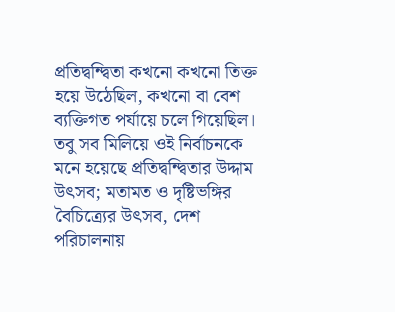প্রতিদ্বন্দ্বিতা কখনো কখনো তিক্ত হয়ে উঠেছিল, কখনো বা বেশ ব্যক্তিগত পর্যায়ে চলে গিয়েছিল। তবু সব মিলিয়ে ওই নির্বাচনকে মনে হয়েছে প্রতিদ্বন্দ্বিতার উদ্দাম উৎসব; মতামত ও দৃষ্টিভঙ্গির বৈচিত্র্যের উৎসব, দেশ পরিচালনায়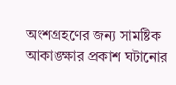অংশগ্রহণের জন্য সামষ্টিক আকাঙ্ক্ষার প্রকাশ ঘটানোর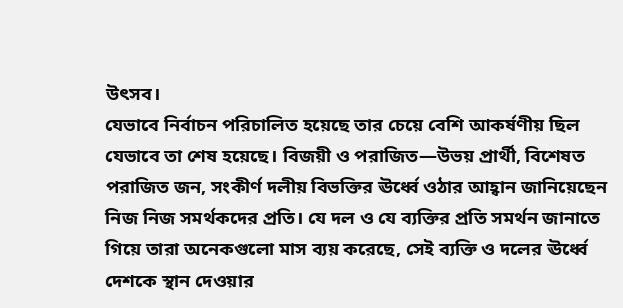উৎসব।
যেভাবে নির্বাচন পরিচালিত হয়েছে তার চেয়ে বেশি আকর্ষণীয় ছিল যেভাবে তা শেষ হয়েছে। বিজয়ী ও পরাজিত—উভয় প্রার্থী, বিশেষত পরাজিত জন, সংকীর্ণ দলীয় বিভক্তির ঊর্ধ্বে ওঠার আহ্বান জানিয়েছেন নিজ নিজ সমর্থকদের প্রতি। যে দল ও যে ব্যক্তির প্রতি সমর্থন জানাতে গিয়ে তারা অনেকগুলো মাস ব্যয় করেছে, সেই ব্যক্তি ও দলের ঊর্ধ্বে দেশকে স্থান দেওয়ার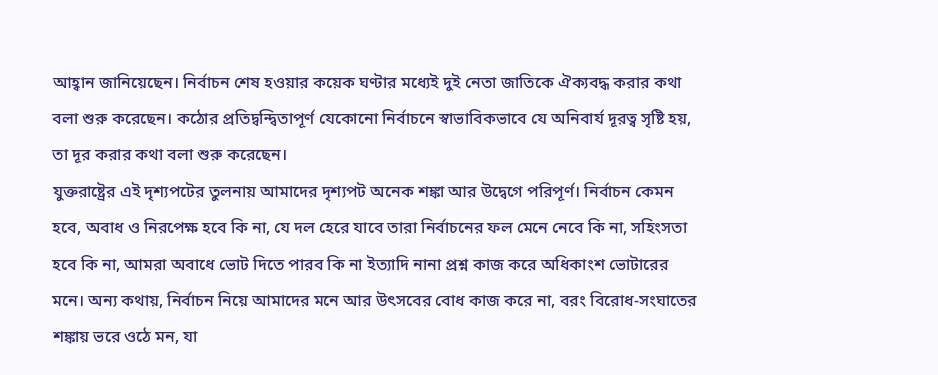আহ্বান জানিয়েছেন। নির্বাচন শেষ হওয়ার কয়েক ঘণ্টার মধ্যেই দুই নেতা জাতিকে ঐক্যবদ্ধ করার কথা বলা শুরু করেছেন। কঠোর প্রতিদ্বন্দ্বিতাপূর্ণ যেকোনো নির্বাচনে স্বাভাবিকভাবে যে অনিবার্য দূরত্ব সৃষ্টি হয়, তা দূর করার কথা বলা শুরু করেছেন।
যুক্তরাষ্ট্রের এই দৃশ্যপটের তুলনায় আমাদের দৃশ্যপট অনেক শঙ্কা আর উদ্বেগে পরিপূর্ণ। নির্বাচন কেমন হবে, অবাধ ও নিরপেক্ষ হবে কি না, যে দল হেরে যাবে তারা নির্বাচনের ফল মেনে নেবে কি না, সহিংসতা হবে কি না, আমরা অবাধে ভোট দিতে পারব কি না ইত্যাদি নানা প্রশ্ন কাজ করে অধিকাংশ ভোটারের মনে। অন্য কথায়, নির্বাচন নিয়ে আমাদের মনে আর উৎসবের বোধ কাজ করে না, বরং বিরোধ-সংঘাতের শঙ্কায় ভরে ওঠে মন, যা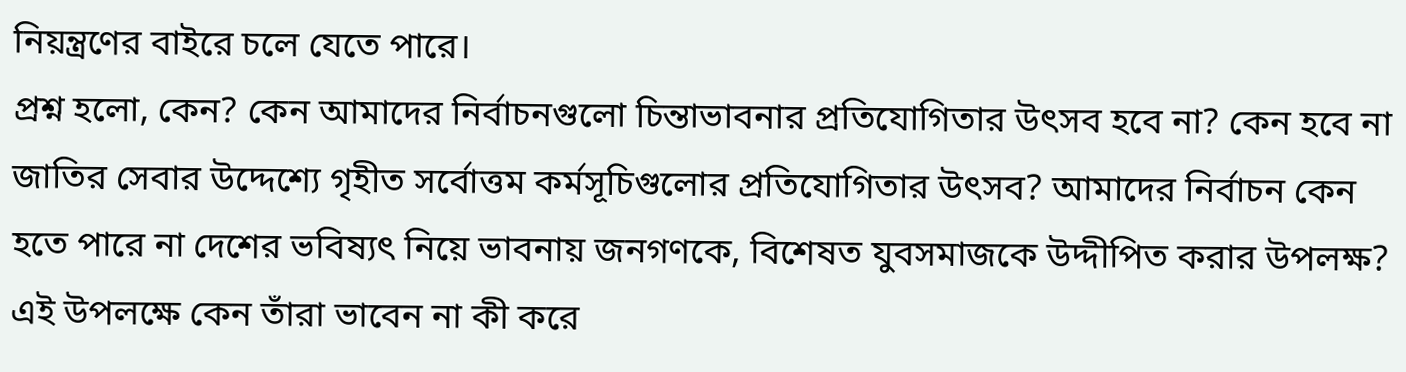নিয়ন্ত্রণের বাইরে চলে যেতে পারে।
প্রশ্ন হলো, কেন? কেন আমাদের নির্বাচনগুলো চিন্তাভাবনার প্রতিযোগিতার উৎসব হবে না? কেন হবে না জাতির সেবার উদ্দেশ্যে গৃহীত সর্বোত্তম কর্মসূচিগুলোর প্রতিযোগিতার উৎসব? আমাদের নির্বাচন কেন হতে পারে না দেশের ভবিষ্যৎ নিয়ে ভাবনায় জনগণকে, বিশেষত যুবসমাজকে উদ্দীপিত করার উপলক্ষ? এই উপলক্ষে কেন তাঁরা ভাবেন না কী করে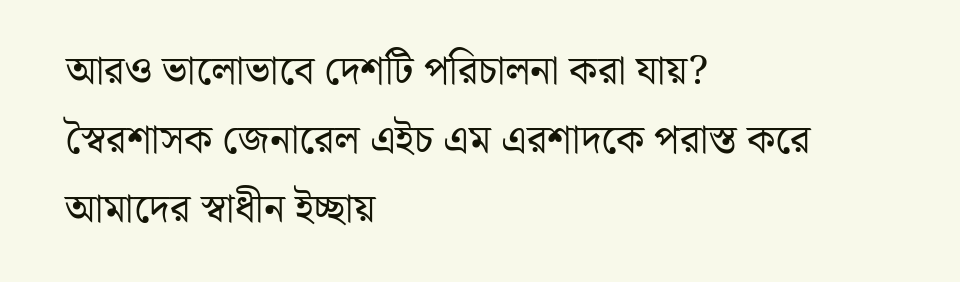আরও ভালোভাবে দেশটি পরিচালনা করা যায়?
স্বৈরশাসক জেনারেল এইচ এম এরশাদকে পরাস্ত করে আমাদের স্বাধীন ইচ্ছায়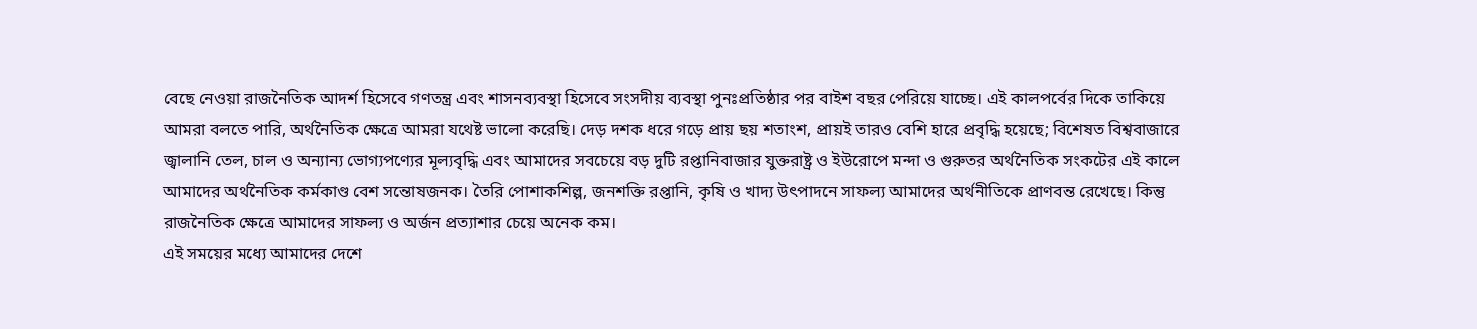বেছে নেওয়া রাজনৈতিক আদর্শ হিসেবে গণতন্ত্র এবং শাসনব্যবস্থা হিসেবে সংসদীয় ব্যবস্থা পুনঃপ্রতিষ্ঠার পর বাইশ বছর পেরিয়ে যাচ্ছে। এই কালপর্বের দিকে তাকিয়ে আমরা বলতে পারি, অর্থনৈতিক ক্ষেত্রে আমরা যথেষ্ট ভালো করেছি। দেড় দশক ধরে গড়ে প্রায় ছয় শতাংশ, প্রায়ই তারও বেশি হারে প্রবৃদ্ধি হয়েছে; বিশেষত বিশ্ববাজারে জ্বালানি তেল, চাল ও অন্যান্য ভোগ্যপণ্যের মূল্যবৃদ্ধি এবং আমাদের সবচেয়ে বড় দুটি রপ্তানিবাজার যুক্তরাষ্ট্র ও ইউরোপে মন্দা ও গুরুতর অর্থনৈতিক সংকটের এই কালে আমাদের অর্থনৈতিক কর্মকাণ্ড বেশ সন্তোষজনক। তৈরি পোশাকশিল্প, জনশক্তি রপ্তানি, কৃষি ও খাদ্য উৎপাদনে সাফল্য আমাদের অর্থনীতিকে প্রাণবন্ত রেখেছে। কিন্তু রাজনৈতিক ক্ষেত্রে আমাদের সাফল্য ও অর্জন প্রত্যাশার চেয়ে অনেক কম।
এই সময়ের মধ্যে আমাদের দেশে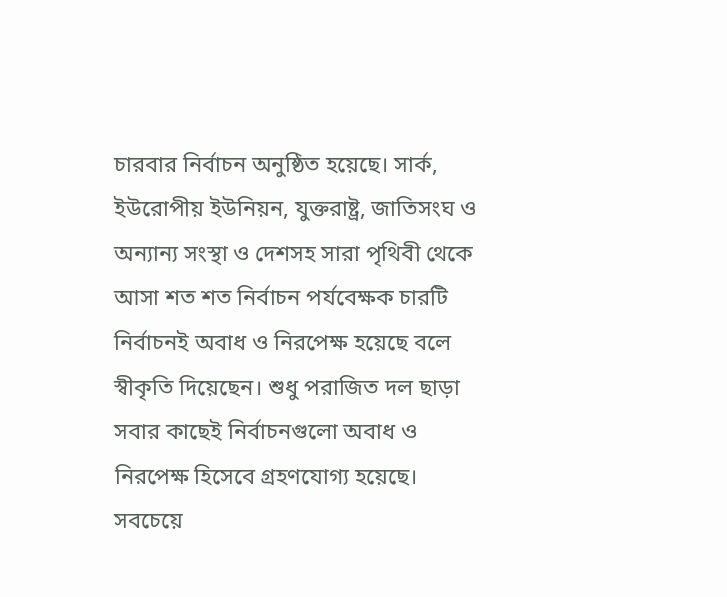চারবার নির্বাচন অনুষ্ঠিত হয়েছে। সার্ক, ইউরোপীয় ইউনিয়ন, যুক্তরাষ্ট্র, জাতিসংঘ ও অন্যান্য সংস্থা ও দেশসহ সারা পৃথিবী থেকে আসা শত শত নির্বাচন পর্যবেক্ষক চারটি নির্বাচনই অবাধ ও নিরপেক্ষ হয়েছে বলে স্বীকৃতি দিয়েছেন। শুধু পরাজিত দল ছাড়া সবার কাছেই নির্বাচনগুলো অবাধ ও নিরপেক্ষ হিসেবে গ্রহণযোগ্য হয়েছে। সবচেয়ে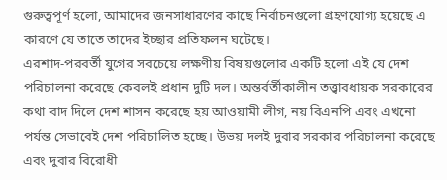গুরুত্বপূর্ণ হলো, আমাদের জনসাধারণের কাছে নির্বাচনগুলো গ্রহণযোগ্য হয়েছে এ কারণে যে তাতে তাদের ইচ্ছার প্রতিফলন ঘটেছে।
এরশাদ-পরবর্তী যুগের সবচেয়ে লক্ষণীয় বিষয়গুলোর একটি হলো এই যে দেশ পরিচালনা করেছে কেবলই প্রধান দুটি দল। অন্তর্বর্তীকালীন তত্ত্বাবধায়ক সরকারের কথা বাদ দিলে দেশ শাসন করেছে হয় আওয়ামী লীগ, নয় বিএনপি এবং এখনো পর্যন্ত সেভাবেই দেশ পরিচালিত হচ্ছে। উভয় দলই দুবার সরকার পরিচালনা করেছে এবং দুবার বিরোধী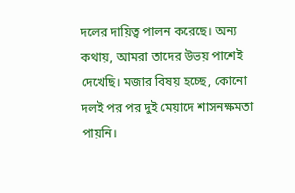দলের দায়িত্ব পালন করেছে। অন্য কথায়, আমরা তাদের উভয় পাশেই দেখেছি। মজার বিষয় হচ্ছে, কোনো দলই পর পর দুই মেয়াদে শাসনক্ষমতা পায়নি।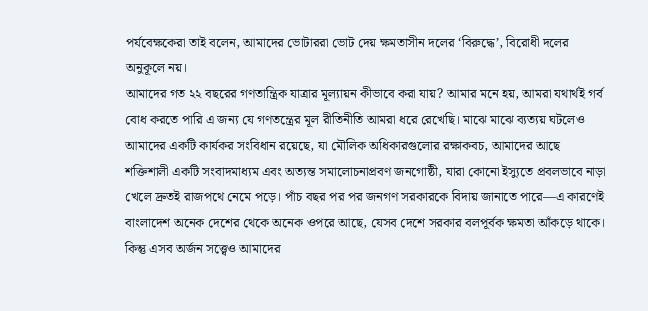পর্যবেক্ষকেরা তাই বলেন, আমাদের ভোটাররা ভোট দেয় ক্ষমতাসীন দলের ‘বিরুদ্ধে’, বিরোধী দলের অনুকূলে নয়।
আমাদের গত ২২ বছরের গণতান্ত্রিক যাত্রার মূল্যায়ন কীভাবে করা যায়? আমার মনে হয়, আমরা যথার্থই গর্ব বোধ করতে পারি এ জন্য যে গণতন্ত্রের মূল রীতিনীতি আমরা ধরে রেখেছি। মাঝে মাঝে ব্যত্যয় ঘটলেও আমাদের একটি কার্যকর সংবিধান রয়েছে, যা মৌলিক অধিকারগুলোর রক্ষাকবচ, আমাদের আছে শক্তিশালী একটি সংবাদমাধ্যম এবং অত্যন্ত সমালোচনাপ্রবণ জনগোষ্ঠী, যারা কোনো ইস্যুতে প্রবলভাবে নাড়া খেলে দ্রুতই রাজপথে নেমে পড়ে। পাঁচ বছর পর পর জনগণ সরকারকে বিদায় জানাতে পারে—এ কারণেই বাংলাদেশ অনেক দেশের থেকে অনেক ওপরে আছে, যেসব দেশে সরকার বলপূর্বক ক্ষমতা আঁকড়ে থাকে।
কিন্তু এসব অর্জন সত্ত্বেও আমাদের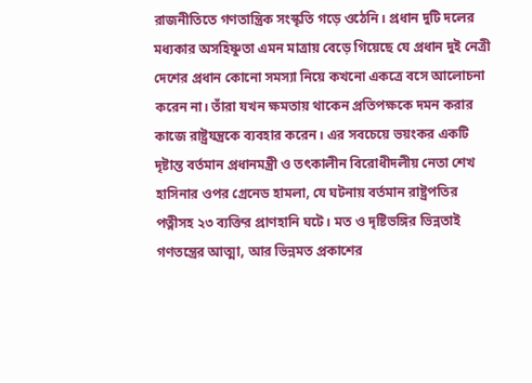রাজনীতিতে গণতান্ত্রিক সংস্কৃতি গড়ে ওঠেনি। প্রধান দুটি দলের মধ্যকার অসহিষ্ণুতা এমন মাত্রায় বেড়ে গিয়েছে যে প্রধান দুই নেত্রী দেশের প্রধান কোনো সমস্যা নিয়ে কখনো একত্রে বসে আলোচনা করেন না। তাঁরা যখন ক্ষমতায় থাকেন প্রতিপক্ষকে দমন করার কাজে রাষ্ট্রযন্ত্রকে ব্যবহার করেন। এর সবচেয়ে ভয়ংকর একটি দৃষ্টান্ত বর্তমান প্রধানমন্ত্রী ও তৎকালীন বিরোধীদলীয় নেতা শেখ হাসিনার ওপর গ্রেনেড হামলা, যে ঘটনায় বর্তমান রাষ্ট্রপতির পত্নীসহ ২৩ ব্যক্তির প্রাণহানি ঘটে। মত ও দৃষ্টিভঙ্গির ভিন্নতাই গণতন্ত্রের আত্মা, আর ভিন্নমত প্রকাশের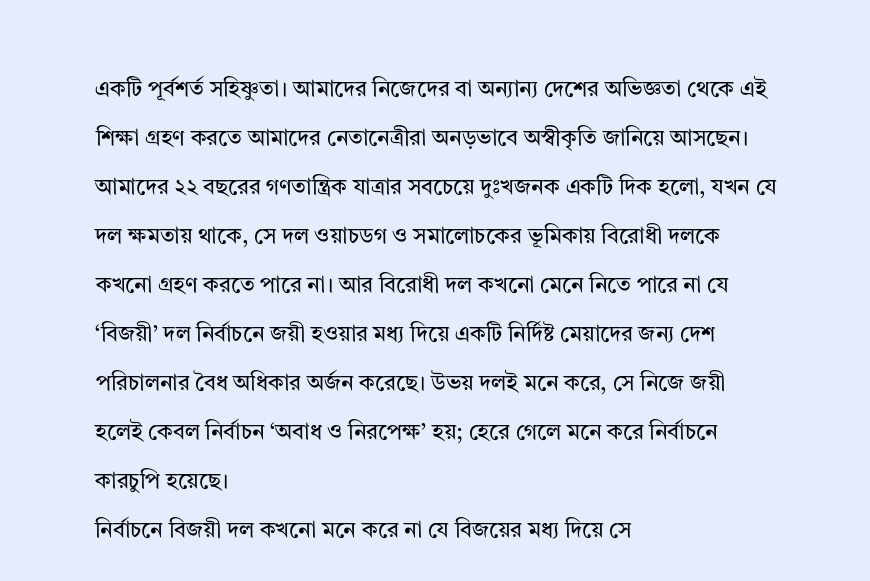একটি পূর্বশর্ত সহিষ্ণুতা। আমাদের নিজেদের বা অন্যান্য দেশের অভিজ্ঞতা থেকে এই শিক্ষা গ্রহণ করতে আমাদের নেতানেত্রীরা অনড়ভাবে অস্বীকৃতি জানিয়ে আসছেন।
আমাদের ২২ বছরের গণতান্ত্রিক যাত্রার সবচেয়ে দুঃখজনক একটি দিক হলো, যখন যে দল ক্ষমতায় থাকে, সে দল ওয়াচডগ ও সমালোচকের ভূমিকায় বিরোধী দলকে কখনো গ্রহণ করতে পারে না। আর বিরোধী দল কখনো মেনে নিতে পারে না যে ‘বিজয়ী’ দল নির্বাচনে জয়ী হওয়ার মধ্য দিয়ে একটি নির্দিষ্ট মেয়াদের জন্য দেশ পরিচালনার বৈধ অধিকার অর্জন করেছে। উভয় দলই মনে করে, সে নিজে জয়ী হলেই কেবল নির্বাচন ‘অবাধ ও নিরপেক্ষ’ হয়; হেরে গেলে মনে করে নির্বাচনে কারচুপি হয়েছে।
নির্বাচনে বিজয়ী দল কখনো মনে করে না যে বিজয়ের মধ্য দিয়ে সে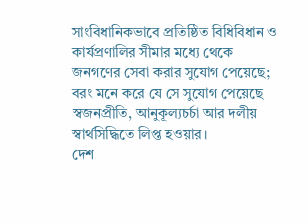সাংবিধানিকভাবে প্রতিষ্ঠিত বিধিবিধান ও কার্যপ্রণালির সীমার মধ্যে থেকে জনগণের সেবা করার সুযোগ পেয়েছে; বরং মনে করে যে সে সুযোগ পেয়েছে স্বজনপ্রীতি, আনুকূল্যচর্চা আর দলীয় স্বার্থসিদ্ধিতে লিপ্ত হওয়ার।
দেশ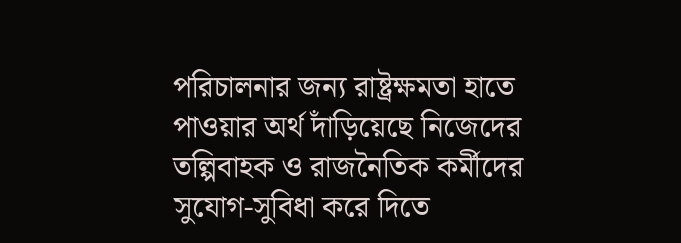পরিচালনার জন্য রাষ্ট্রক্ষমতা হাতে পাওয়ার অর্থ দাঁড়িয়েছে নিজেদের তল্পিবাহক ও রাজনৈতিক কর্মীদের সুযোগ-সুবিধা করে দিতে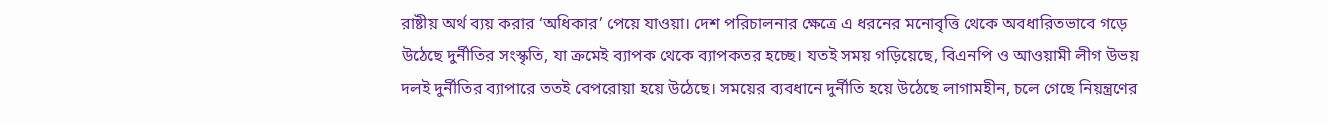রাষ্টীয় অর্থ ব্যয় করার ‘অধিকার’ পেয়ে যাওয়া। দেশ পরিচালনার ক্ষেত্রে এ ধরনের মনোবৃত্তি থেকে অবধারিতভাবে গড়ে উঠেছে দুর্নীতির সংস্কৃতি, যা ক্রমেই ব্যাপক থেকে ব্যাপকতর হচ্ছে। যতই সময় গড়িয়েছে, বিএনপি ও আওয়ামী লীগ উভয় দলই দুর্নীতির ব্যাপারে ততই বেপরোয়া হয়ে উঠেছে। সময়ের ব্যবধানে দুর্নীতি হয়ে উঠেছে লাগামহীন, চলে গেছে নিয়ন্ত্রণের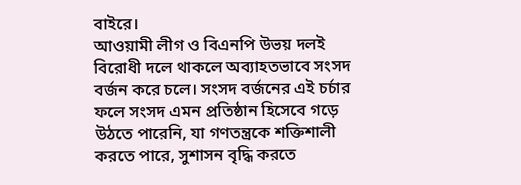বাইরে।
আওয়ামী লীগ ও বিএনপি উভয় দলই বিরোধী দলে থাকলে অব্যাহতভাবে সংসদ বর্জন করে চলে। সংসদ বর্জনের এই চর্চার ফলে সংসদ এমন প্রতিষ্ঠান হিসেবে গড়ে উঠতে পারেনি, যা গণতন্ত্রকে শক্তিশালী করতে পারে, সুশাসন বৃদ্ধি করতে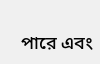পারে এবং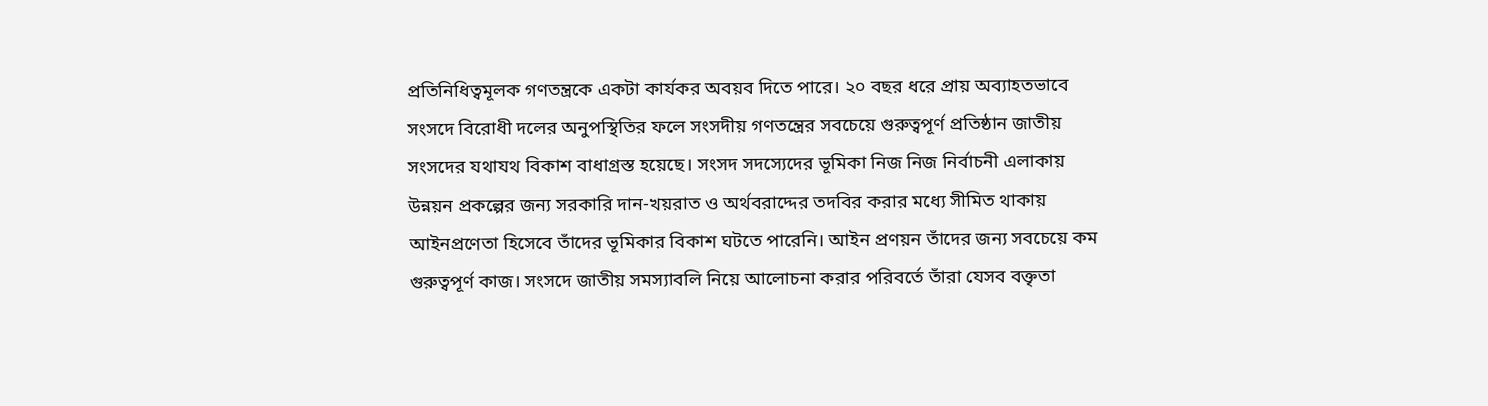প্রতিনিধিত্বমূলক গণতন্ত্রকে একটা কার্যকর অবয়ব দিতে পারে। ২০ বছর ধরে প্রায় অব্যাহতভাবে সংসদে বিরোধী দলের অনুপস্থিতির ফলে সংসদীয় গণতন্ত্রের সবচেয়ে গুরুত্বপূর্ণ প্রতিষ্ঠান জাতীয় সংসদের যথাযথ বিকাশ বাধাগ্রস্ত হয়েছে। সংসদ সদস্যেদের ভূমিকা নিজ নিজ নির্বাচনী এলাকায় উন্নয়ন প্রকল্পের জন্য সরকারি দান-খয়রাত ও অর্থবরাদ্দের তদবির করার মধ্যে সীমিত থাকায় আইনপ্রণেতা হিসেবে তাঁদের ভূমিকার বিকাশ ঘটতে পারেনি। আইন প্রণয়ন তাঁদের জন্য সবচেয়ে কম গুরুত্বপূর্ণ কাজ। সংসদে জাতীয় সমস্যাবলি নিয়ে আলোচনা করার পরিবর্তে তাঁরা যেসব বক্তৃতা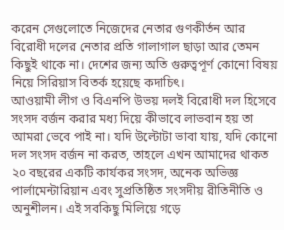করেন সেগুলোতে নিজেদের নেতার গুণকীর্তন আর বিরোধী দলের নেতার প্রতি গালাগাল ছাড়া আর তেমন কিছুই থাকে না। দেশের জন্য অতি গুরুত্বপূর্ণ কোনো বিষয় নিয়ে সিরিয়াস বিতর্ক হয়েছে কদাচিৎ।
আওয়ামী লীগ ও বিএনপি উভয় দলই বিরোধী দল হিসেবে সংসদ বর্জন করার মধ্য দিয়ে কীভাবে লাভবান হয় তা আমরা ভেবে পাই না। যদি উল্টোটা ভাবা যায়, যদি কোনো দল সংসদ বর্জন না করত, তাহলে এখন আমাদের থাকত ২০ বছরের একটি কার্যকর সংসদ, অনেক অভিজ্ঞ পার্লামেন্টারিয়ান এবং সুপ্রতিষ্ঠিত সংসদীয় রীতিনীতি ও অনুশীলন। এই সবকিছু মিলিয়ে গড়ে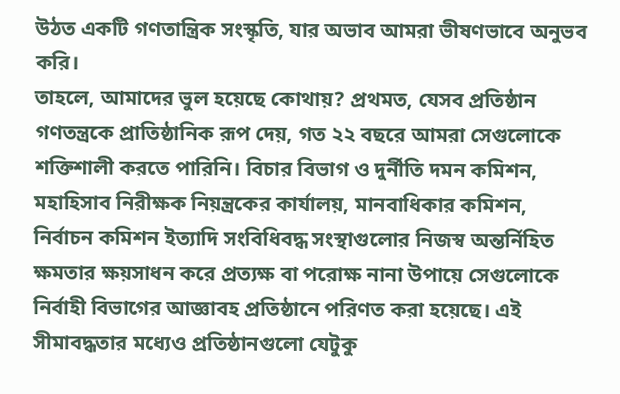উঠত একটি গণতান্ত্রিক সংস্কৃতি, যার অভাব আমরা ভীষণভাবে অনুভব করি।
তাহলে, আমাদের ভুল হয়েছে কোথায়? প্রথমত, যেসব প্রতিষ্ঠান গণতন্ত্রকে প্রাতিষ্ঠানিক রূপ দেয়, গত ২২ বছরে আমরা সেগুলোকে শক্তিশালী করতে পারিনি। বিচার বিভাগ ও দুর্নীতি দমন কমিশন, মহাহিসাব নিরীক্ষক নিয়ন্ত্রকের কার্যালয়, মানবাধিকার কমিশন, নির্বাচন কমিশন ইত্যাদি সংবিধিবদ্ধ সংস্থাগুলোর নিজস্ব অন্তর্নিহিত ক্ষমতার ক্ষয়সাধন করে প্রত্যক্ষ বা পরোক্ষ নানা উপায়ে সেগুলোকে নির্বাহী বিভাগের আজ্ঞাবহ প্রতিষ্ঠানে পরিণত করা হয়েছে। এই সীমাবদ্ধতার মধ্যেও প্রতিষ্ঠানগুলো যেটুকু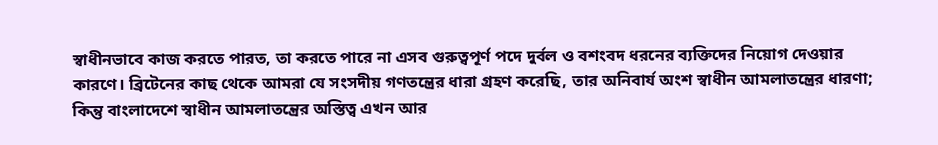স্বাধীনভাবে কাজ করতে পারত, তা করতে পারে না এসব গুরুত্বপূর্ণ পদে দুর্বল ও বশংবদ ধরনের ব্যক্তিদের নিয়োগ দেওয়ার কারণে। ব্রিটেনের কাছ থেকে আমরা যে সংসদীয় গণতন্ত্রের ধারা গ্রহণ করেছি, তার অনিবার্য অংশ স্বাধীন আমলাতন্ত্রের ধারণা; কিন্তু বাংলাদেশে স্বাধীন আমলাতন্ত্রের অস্তিত্ব এখন আর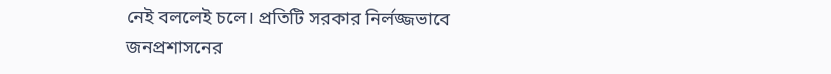নেই বললেই চলে। প্রতিটি সরকার নির্লজ্জভাবে জনপ্রশাসনের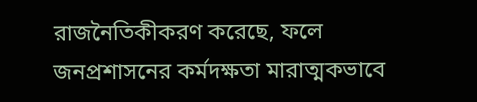রাজনৈতিকীকরণ করেছে, ফলে জনপ্রশাসনের কর্মদক্ষতা মারাত্মকভাবে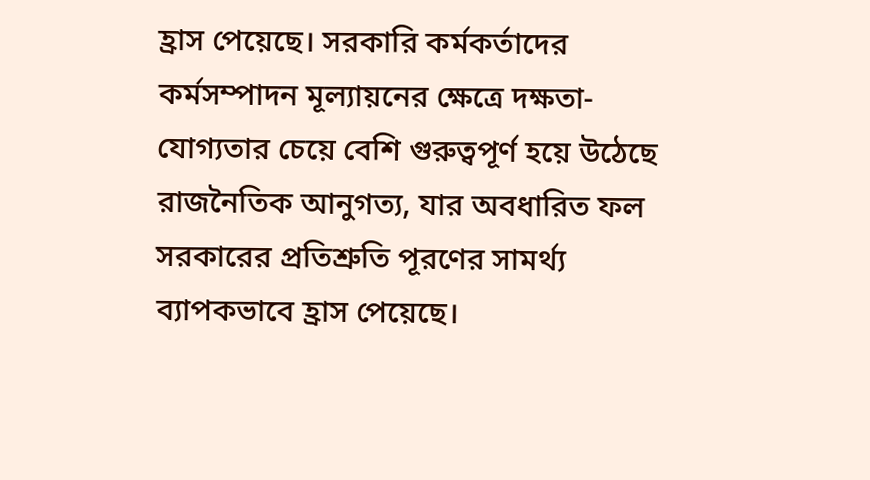হ্রাস পেয়েছে। সরকারি কর্মকর্তাদের কর্মসম্পাদন মূল্যায়নের ক্ষেত্রে দক্ষতা-যোগ্যতার চেয়ে বেশি গুরুত্বপূর্ণ হয়ে উঠেছে রাজনৈতিক আনুগত্য, যার অবধারিত ফল সরকারের প্রতিশ্রুতি পূরণের সামর্থ্য ব্যাপকভাবে হ্রাস পেয়েছে।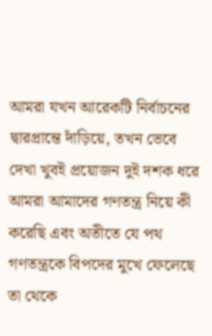আমরা যখন আরেকটি নির্বাচনের দ্বারপ্রান্তে দাঁড়িয়ে, তখন ভেবে দেখা খুবই প্রয়োজন দুই দশক ধরে আমরা আমাদের গণতন্ত্র নিয়ে কী করেছি এবং অতীতে যে পথ গণতন্ত্রকে বিপদের মুখে ফেলেছে তা থেকে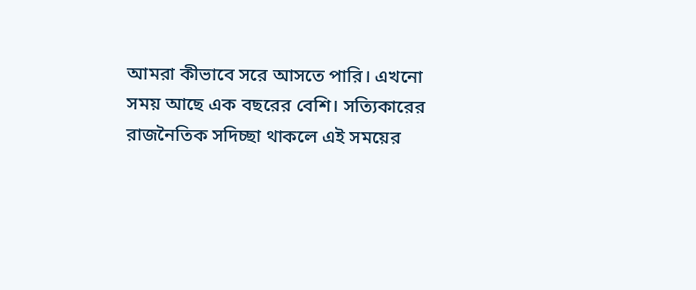আমরা কীভাবে সরে আসতে পারি। এখনো সময় আছে এক বছরের বেশি। সত্যিকারের রাজনৈতিক সদিচ্ছা থাকলে এই সময়ের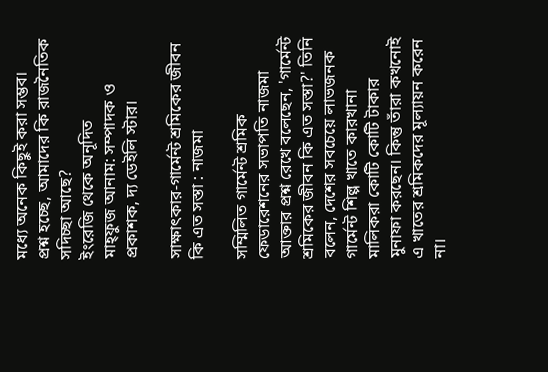মধ্যে অনেক কিছুই করা সম্ভব।
প্রশ্ন হচ্ছে, আমাদের কি রাজনৈতিক সদিচ্ছা আছে?
ইংরেজি থেকে অনূদিত
মাহ্ফুজ আনাম: সম্পাদক ও প্রকাশক, দ্য ডেইলি স্টার।

সাক্ষাৎকার-গার্মেন্ট শ্রমিকের জীবন কি এত সস্তা : নাজমা

সম্মিলিত গার্মেন্ট শ্রমিক ফেডারেশনের সভাপতি নাজমা আক্তার প্রশ্ন রেখে বলেছেন, 'গার্মেন্ট শ্রমিকের জীবন কি এত সস্তা?' তিনি বলেন, দেশের সবচেয়ে লাভজনক গার্মেন্ট শিল্প খাতে কারখানা মালিকরা কোটি কোটি টাকার মুনাফা করছেন। কিন্তু তাঁরা কখনোই এ খাতের শ্রমিকদের মূল্যায়ন করেন না।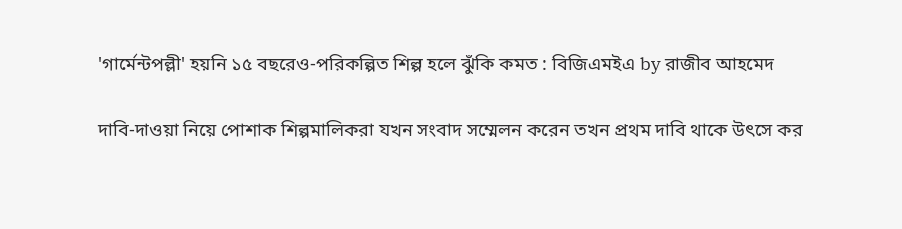'গার্মেন্টপল্লী' হয়নি ১৫ বছরেও-পরিকল্পিত শিল্প হলে ঝুঁকি কমত : বিজিএমইএ by রাজীব আহমেদ

দাবি-দাওয়া নিয়ে পোশাক শিল্পমালিকরা যখন সংবাদ সম্মেলন করেন তখন প্রথম দাবি থাকে উৎসে কর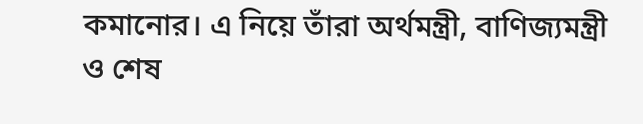কমানোর। এ নিয়ে তাঁরা অর্থমন্ত্রী, বাণিজ্যমন্ত্রী ও শেষ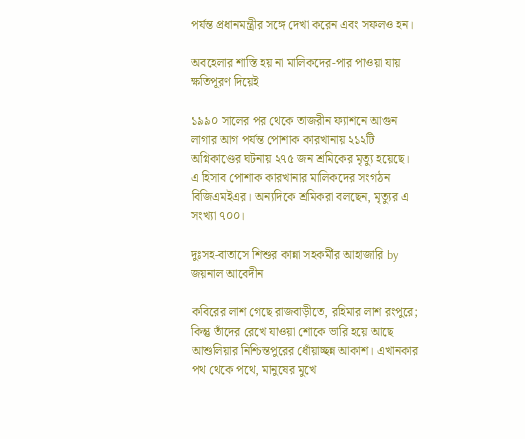পর্যন্ত প্রধানমন্ত্রীর সঙ্গে দেখা করেন এবং সফলও হন।

অবহেলার শাস্তি হয় না মালিকদের-পার পাওয়া যায় ক্ষতিপূরণ দিয়েই

১৯৯০ সালের পর থেকে তাজরীন ফ্যাশনে আগুন লাগার আগ পর্যন্ত পোশাক কারখানায় ২১২টি অগ্নিকাণ্ডের ঘটনায় ২৭৫ জন শ্রমিকের মৃত্যু হয়েছে। এ হিসাব পোশাক কারখানার মালিকদের সংগঠন বিজিএমইএর। অন্যদিকে শ্রমিকরা বলছেন, মৃত্যুর এ সংখ্যা ৭০০।

দুঃসহ-বাতাসে শিশুর কান্না সহকর্মীর আহাজারি by জয়নাল আবেদীন

কবিরের লাশ গেছে রাজবাড়ীতে, রহিমার লাশ রংপুরে; কিন্তু তাঁদের রেখে যাওয়া শোকে ভারি হয়ে আছে আশুলিয়ার নিশ্চিন্তপুরের ধোঁয়াচ্ছন্ন আকাশ। এখানকার পথ থেকে পথে, মানুষের মুখে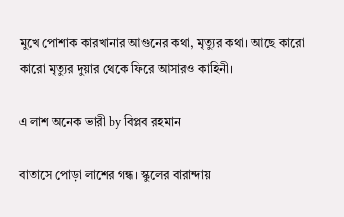মুখে পোশাক কারখানার আগুনের কথা, মৃত্যুর কথা। আছে কারো কারো মৃত্যুর দুয়ার থেকে ফিরে আসারও কাহিনী।

এ লাশ অনেক ভারী by বিপ্লব রহমান

বাতাসে পোড়া লাশের গন্ধ। স্কুলের বারান্দায়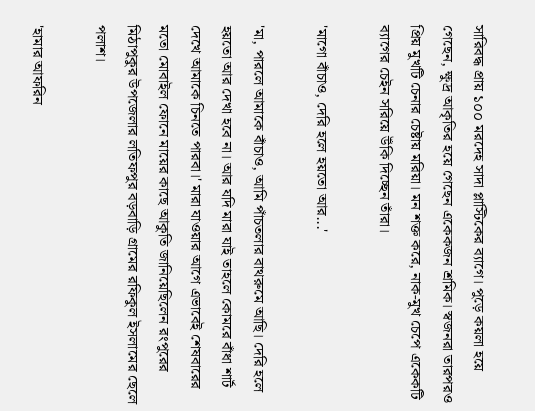সারিবদ্ধ প্রায় ১০০ মরদেহ সাদা প্লাস্টিকের ব্যাগে। পুড়ে কয়লা হয়ে গেছেন, ক্ষুদ্র আকৃতির হয়ে গেছেন একেকজন শ্রমিক। স্বজনরা তারপরও প্রিয় মুখটি চেনার চেষ্টায় মরিয়া। মন শক্ত করে, নাক-মুখ চেপে একেকটি ব্যাগের চেইন সরিয়ে উঁকি দিচ্ছেন তাঁরা।

'মাগো বাঁচাও, দেরি হলে হয়তো আর...'

'মা, পারলে আমাকে বাঁচাও, আমি পাঁচতলার বাথরুমে আছি। দেরি হলে হয়তো আর দেখা হবে না। আর যদি মারা যাই তাহলে কোমরে বাঁধা শার্ট দেখে আমাকে চিনতে পারবা।' মারা যাওয়ার আগে এভাবেই শেষবারের মতো মোবাইল ফোনে মায়ের কাছে আকুতি জানিয়েছিলেন রংপুরের মিঠাপুকুর উপজেলার লতিফপুর বড়বাড়ি গ্রামের রফিকুল ইসলামের ছেলে পলাশ।

'হামার আফরিন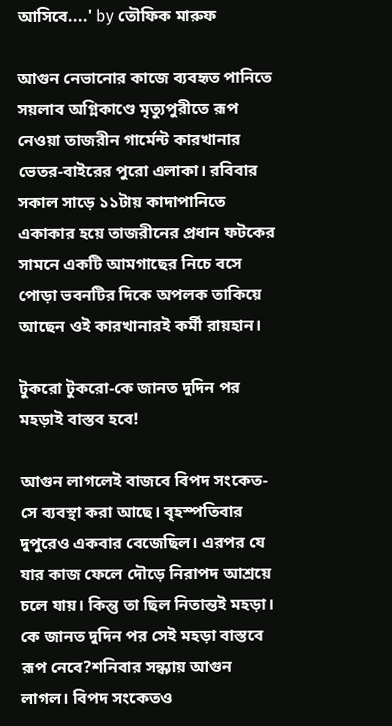আসিবে....' by তৌফিক মারুফ

আগুন নেভানোর কাজে ব্যবহৃত পানিতে সয়লাব অগ্নিকাণ্ডে মৃত্যুপুরীতে রূপ নেওয়া তাজরীন গার্মেন্ট কারখানার ভেতর-বাইরের পুরো এলাকা। রবিবার সকাল সাড়ে ১১টায় কাদাপানিতে একাকার হয়ে তাজরীনের প্রধান ফটকের সামনে একটি আমগাছের নিচে বসে পোড়া ভবনটির দিকে অপলক তাকিয়ে আছেন ওই কারখানারই কর্মী রায়হান।

টুকরো টুকরো-কে জানত দুদিন পর মহড়াই বাস্তব হবে!

আগুন লাগলেই বাজবে বিপদ সংকেত- সে ব্যবস্থা করা আছে। বৃহস্পতিবার দুপুরেও একবার বেজেছিল। এরপর যে যার কাজ ফেলে দৌড়ে নিরাপদ আশ্রয়ে চলে যায়। কিন্তু তা ছিল নিতান্তই মহড়া। কে জানত দুদিন পর সেই মহড়া বাস্তবে রূপ নেবে?শনিবার সন্ধ্যায় আগুন লাগল। বিপদ সংকেতও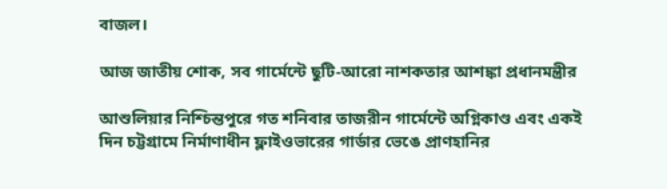বাজল।

আজ জাতীয় শোক, সব গার্মেন্টে ছুটি-আরো নাশকতার আশঙ্কা প্রধানমন্ত্রীর

আশুলিয়ার নিশ্চিন্তপুরে গত শনিবার তাজরীন গার্মেন্টে অগ্নিকাণ্ড এবং একই দিন চট্টগ্রামে নির্মাণাধীন ফ্লাইওভারের গার্ডার ভেঙে প্রাণহানির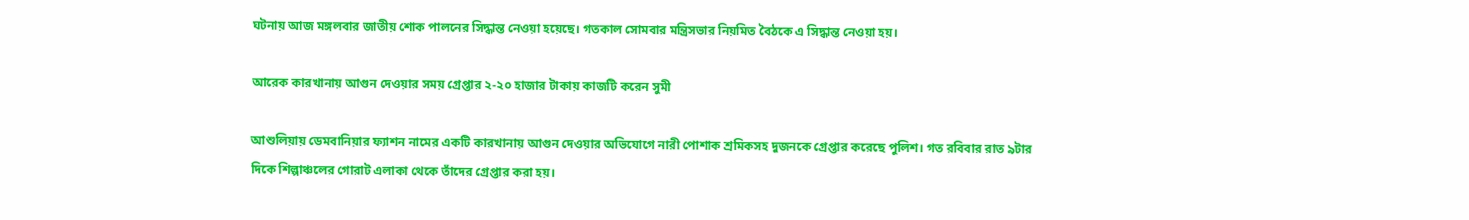ঘটনায় আজ মঙ্গলবার জাতীয় শোক পালনের সিদ্ধান্ত নেওয়া হয়েছে। গতকাল সোমবার মন্ত্রিসভার নিয়মিত বৈঠকে এ সিদ্ধান্ত নেওয়া হয়।

আরেক কারখানায় আগুন দেওয়ার সময় গ্রেপ্তার ২-২০ হাজার টাকায় কাজটি করেন সুমী

আশুলিয়ায় ডেমবানিয়ার ফ্যাশন নামের একটি কারখানায় আগুন দেওয়ার অভিযোগে নারী পোশাক শ্রমিকসহ দুজনকে গ্রেপ্তার করেছে পুলিশ। গত রবিবার রাত ৯টার দিকে শিল্পাঞ্চলের গোরাট এলাকা থেকে তাঁদের গ্রেপ্তার করা হয়।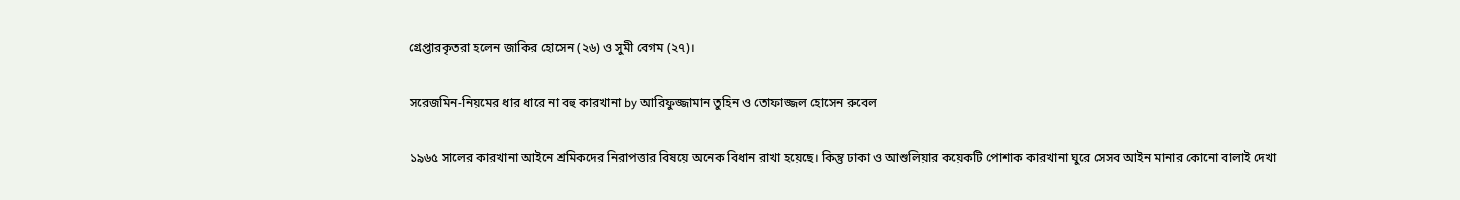গ্রেপ্তারকৃতরা হলেন জাকির হোসেন (২৬) ও সুমী বেগম (২৭)।

সরেজমিন-নিয়মের ধার ধারে না বহু কারখানা by আরিফুজ্জামান তুহিন ও তোফাজ্জল হোসেন রুবেল

১৯৬৫ সালের কারখানা আইনে শ্রমিকদের নিরাপত্তার বিষয়ে অনেক বিধান রাখা হয়েছে। কিন্তু ঢাকা ও আশুলিয়ার কয়েকটি পোশাক কারখানা ঘুরে সেসব আইন মানার কোনো বালাই দেখা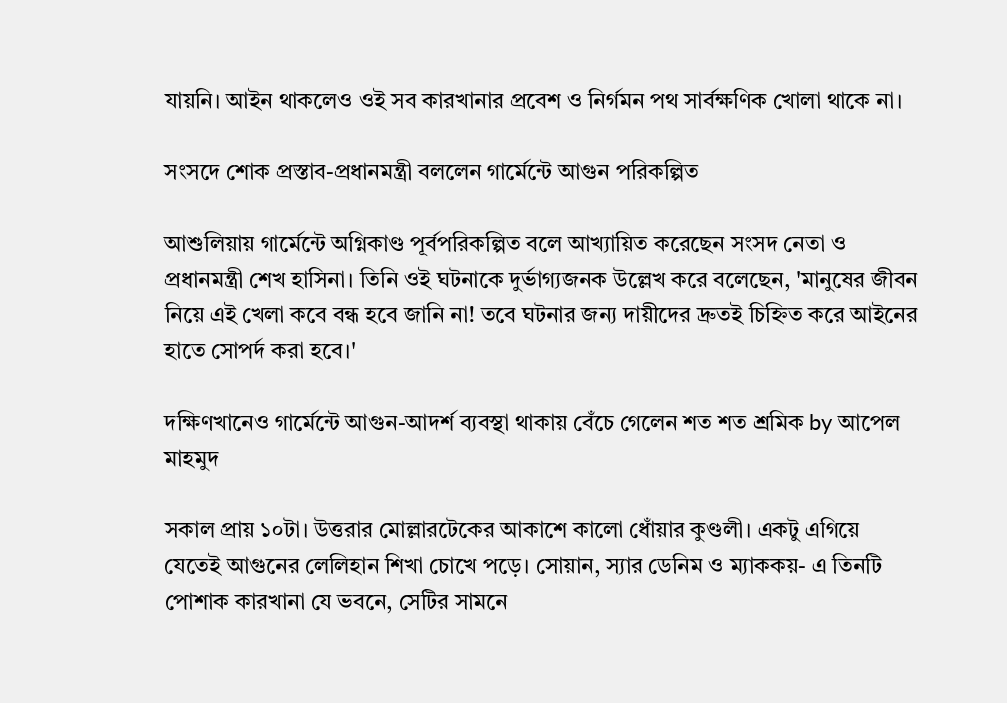যায়নি। আইন থাকলেও ওই সব কারখানার প্রবেশ ও নির্গমন পথ সার্বক্ষণিক খোলা থাকে না।

সংসদে শোক প্রস্তাব-প্রধানমন্ত্রী বললেন গার্মেন্টে আগুন পরিকল্পিত

আশুলিয়ায় গার্মেন্টে অগ্নিকাণ্ড পূর্বপরিকল্পিত বলে আখ্যায়িত করেছেন সংসদ নেতা ও প্রধানমন্ত্রী শেখ হাসিনা। তিনি ওই ঘটনাকে দুর্ভাগ্যজনক উল্লেখ করে বলেছেন, 'মানুষের জীবন নিয়ে এই খেলা কবে বন্ধ হবে জানি না! তবে ঘটনার জন্য দায়ীদের দ্রুতই চিহ্নিত করে আইনের হাতে সোপর্দ করা হবে।'

দক্ষিণখানেও গার্মেন্টে আগুন-আদর্শ ব্যবস্থা থাকায় বেঁচে গেলেন শত শত শ্রমিক by আপেল মাহমুদ

সকাল প্রায় ১০টা। উত্তরার মোল্লারটেকের আকাশে কালো ধোঁয়ার কুণ্ডলী। একটু এগিয়ে যেতেই আগুনের লেলিহান শিখা চোখে পড়ে। সোয়ান, স্যার ডেনিম ও ম্যাককয়- এ তিনটি পোশাক কারখানা যে ভবনে, সেটির সামনে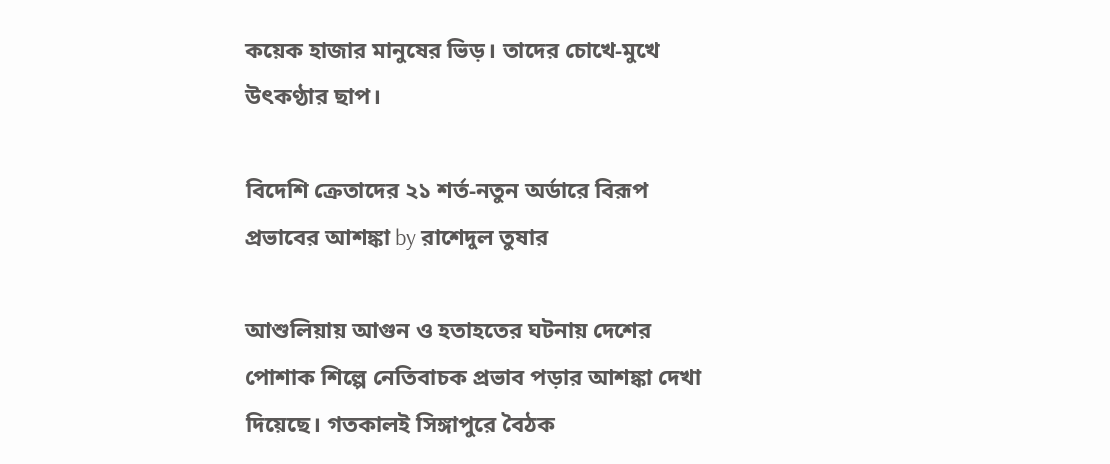কয়েক হাজার মানুষের ভিড়। তাদের চোখে-মুখে উৎকণ্ঠার ছাপ।

বিদেশি ক্রেতাদের ২১ শর্ত-নতুন অর্ডারে বিরূপ প্রভাবের আশঙ্কা by রাশেদুল তুষার

আশুলিয়ায় আগুন ও হতাহতের ঘটনায় দেশের পোশাক শিল্পে নেতিবাচক প্রভাব পড়ার আশঙ্কা দেখা দিয়েছে। গতকালই সিঙ্গাপুরে বৈঠক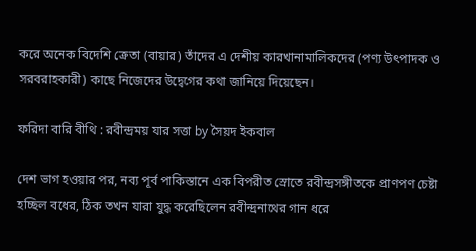করে অনেক বিদেশি ক্রেতা (বায়ার) তাঁদের এ দেশীয় কারখানামালিকদের (পণ্য উৎপাদক ও সরবরাহকারী) কাছে নিজেদের উদ্বেগের কথা জানিয়ে দিয়েছেন।

ফরিদা বারি বীথি : রবীন্দ্রময় যার সত্তা by সৈয়দ ইকবাল

দেশ ভাগ হওয়ার পর, নব্য পূর্ব পাকিস্তানে এক বিপরীত স্রোতে রবীন্দ্রসঙ্গীতকে প্রাণপণ চেষ্টা হচ্ছিল বধের, ঠিক তখন যারা যুদ্ধ করেছিলেন রবীন্দ্রনাথের গান ধরে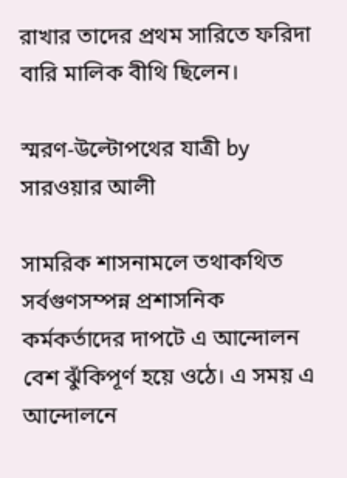রাখার তাদের প্রথম সারিতে ফরিদা বারি মালিক বীথি ছিলেন।

স্মরণ-উল্টোপথের যাত্রী by সারওয়ার আলী

সামরিক শাসনামলে তথাকথিত সর্বগুণসম্পন্ন প্রশাসনিক কর্মকর্তাদের দাপটে এ আন্দোলন বেশ ঝুঁকিপূর্ণ হয়ে ওঠে। এ সময় এ আন্দোলনে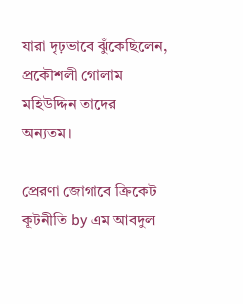যারা দৃঢ়ভাবে ঝুঁকেছিলেন, প্রকৌশলী গোলাম মহিউদ্দিন তাদের অন্যতম।

প্রেরণা জোগাবে ক্রিকেট কূটনীতি by এম আবদুল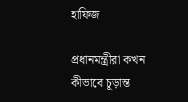হাফিজ

প্রধানমন্ত্রীরা কখন কীভাবে চূড়ান্ত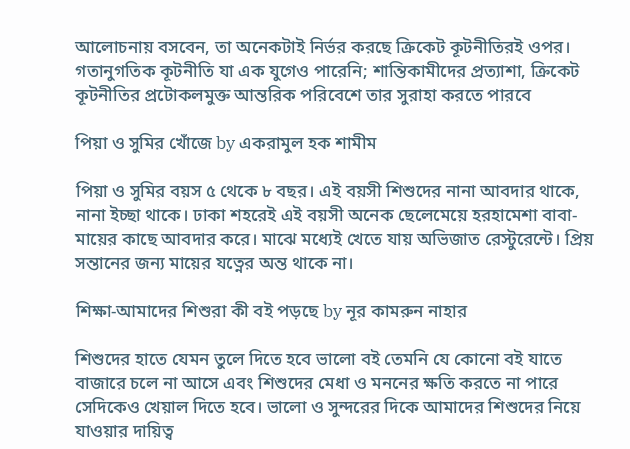আলোচনায় বসবেন, তা অনেকটাই নির্ভর করছে ক্রিকেট কূটনীতিরই ওপর। গতানুগতিক কূটনীতি যা এক যুগেও পারেনি; শান্তিকামীদের প্রত্যাশা, ক্রিকেট কূটনীতির প্রটোকলমুক্ত আন্তরিক পরিবেশে তার সুরাহা করতে পারবে

পিয়া ও সুমির খোঁজে by একরামুল হক শামীম

পিয়া ও সুমির বয়স ৫ থেকে ৮ বছর। এই বয়সী শিশুদের নানা আবদার থাকে, নানা ইচ্ছা থাকে। ঢাকা শহরেই এই বয়সী অনেক ছেলেমেয়ে হরহামেশা বাবা-মায়ের কাছে আবদার করে। মাঝে মধ্যেই খেতে যায় অভিজাত রেস্টুরেন্টে। প্রিয় সন্তানের জন্য মায়ের যত্নের অন্ত থাকে না।

শিক্ষা-আমাদের শিশুরা কী বই পড়ছে by নূর কামরুন নাহার

শিশুদের হাতে যেমন তুলে দিতে হবে ভালো বই তেমনি যে কোনো বই যাতে বাজারে চলে না আসে এবং শিশুদের মেধা ও মননের ক্ষতি করতে না পারে সেদিকেও খেয়াল দিতে হবে। ভালো ও সুন্দরের দিকে আমাদের শিশুদের নিয়ে যাওয়ার দায়িত্ব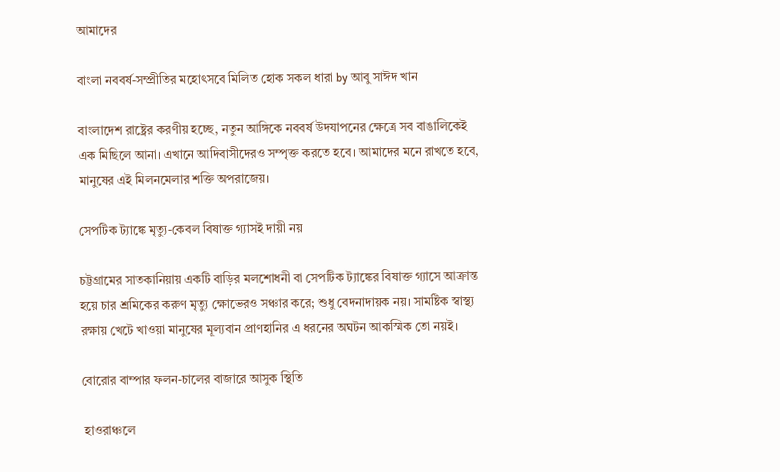আমাদের

বাংলা নববর্ষ-সম্প্রীতির মহোৎসবে মিলিত হোক সকল ধারা by আবু সাঈদ খান

বাংলাদেশ রাষ্ট্রের করণীয় হচ্ছে, নতুন আঙ্গিকে নববর্ষ উদযাপনের ক্ষেত্রে সব বাঙালিকেই এক মিছিলে আনা। এখানে আদিবাসীদেরও সম্পৃক্ত করতে হবে। আমাদের মনে রাখতে হবে, মানুষের এই মিলনমেলার শক্তি অপরাজেয়।

সেপটিক ট্যাঙ্কে মৃত্যু-কেবল বিষাক্ত গ্যাসই দায়ী নয়

চট্টগ্রামের সাতকানিয়ায় একটি বাড়ির মলশোধনী বা সেপটিক ট্যাঙ্কের বিষাক্ত গ্যাসে আক্রান্ত হয়ে চার শ্রমিকের করুণ মৃত্যু ক্ষোভেরও সঞ্চার করে; শুধু বেদনাদায়ক নয়। সামষ্টিক স্বাস্থ্য রক্ষায় খেটে খাওয়া মানুষের মূল্যবান প্রাণহানির এ ধরনের অঘটন আকস্মিক তো নয়ই।

বোরোর বাম্পার ফলন-চালের বাজারে আসুক স্থিতি

 হাওরাঞ্চলে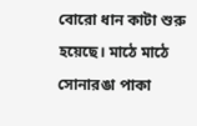বোরো ধান কাটা শুরু হয়েছে। মাঠে মাঠে সোনারঙা পাকা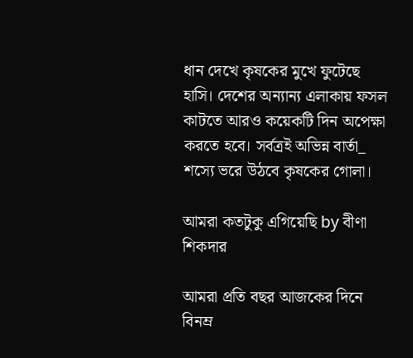ধান দেখে কৃষকের মুখে ফুটেছে হাসি। দেশের অন্যান্য এলাকায় ফসল কাটতে আরও কয়েকটি দিন অপেক্ষা করতে হবে। সর্বত্রই অভিন্ন বার্তা_ শস্যে ভরে উঠবে কৃষকের গোলা।

আমরা কতটুকু এগিয়েছি by বীণা শিকদার

আমরা প্রতি বছর আজকের দিনে বিনম্র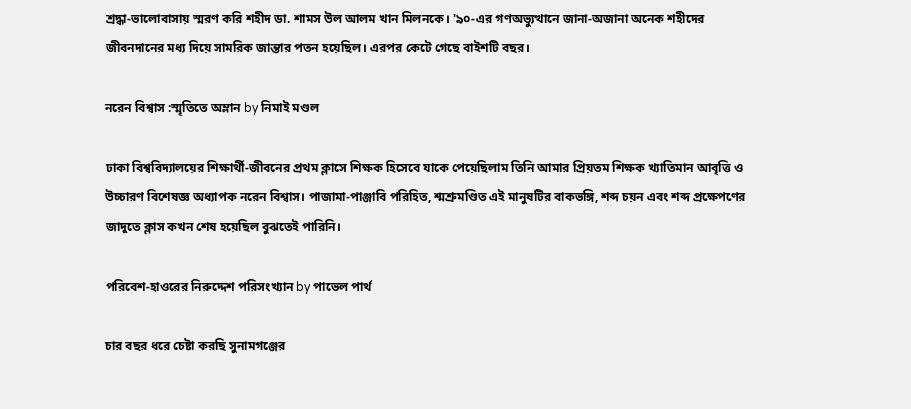শ্রদ্ধা-ভালোবাসায় স্মরণ করি শহীদ ডা. শামস উল আলম খান মিলনকে। '৯০-এর গণঅভ্যুত্থানে জানা-অজানা অনেক শহীদের জীবনদানের মধ্য দিয়ে সামরিক জান্তার পতন হয়েছিল। এরপর কেটে গেছে বাইশটি বছর।

নরেন বিশ্বাস :স্মৃতিতে অম্লান by নিমাই মণ্ডল

ঢাকা বিশ্ববিদ্যালয়ের শিক্ষার্থী-জীবনের প্রথম ক্লাসে শিক্ষক হিসেবে যাকে পেয়েছিলাম তিনি আমার প্রিয়তম শিক্ষক খ্যাতিমান আবৃত্তি ও উচ্চারণ বিশেষজ্ঞ অধ্যাপক নরেন বিশ্বাস। পাজামা-পাঞ্জাবি পরিহিত, শ্মশ্রুমণ্ডিত এই মানুষটির বাকভঙ্গি, শব্দ চয়ন এবং শব্দ প্রক্ষেপণের জাদুতে ক্লাস কখন শেষ হয়েছিল বুঝতেই পারিনি।

পরিবেশ-হাওরের নিরুদ্দেশ পরিসংখ্যান by পাভেল পার্থ

চার বছর ধরে চেষ্টা করছি সুনামগঞ্জের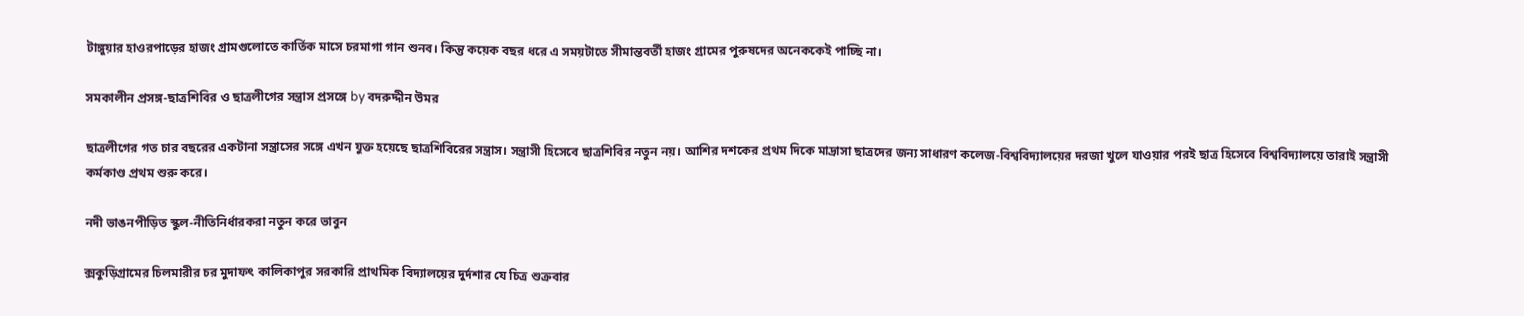টাঙ্গুয়ার হাওরপাড়ের হাজং গ্রামগুলোতে কার্তিক মাসে চরমাগা গান শুনব। কিন্তু কয়েক বছর ধরে এ সময়টাতে সীমান্তবর্তী হাজং গ্রামের পুরুষদের অনেককেই পাচ্ছি না।

সমকালীন প্রসঙ্গ-ছাত্রশিবির ও ছাত্রলীগের সন্ত্রাস প্রসঙ্গে by বদরুদ্দীন উমর

ছাত্রলীগের গত চার বছরের একটানা সন্ত্রাসের সঙ্গে এখন যুক্ত হয়েছে ছাত্রশিবিরের সন্ত্রাস। সন্ত্রাসী হিসেবে ছাত্রশিবির নতুন নয়। আশির দশকের প্রথম দিকে মাদ্রাসা ছাত্রদের জন্য সাধারণ কলেজ-বিশ্ববিদ্যালয়ের দরজা খুলে যাওয়ার পরই ছাত্র হিসেবে বিশ্ববিদ্যালয়ে তারাই সন্ত্রাসী কর্মকাণ্ড প্রথম শুরু করে।

নদী ভাঙনপীড়িত স্কুল-নীতিনির্ধারকরা নতুন করে ভাবুন

ক্সকুড়িগ্রামের চিলমারীর চর মুদাফৎ কালিকাপুর সরকারি প্রাথমিক বিদ্যালয়ের দুর্দশার যে চিত্র শুক্রবার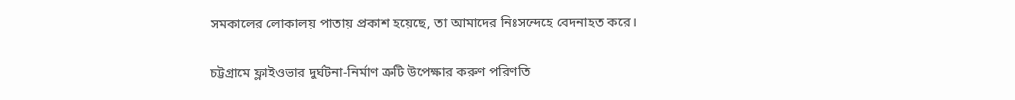সমকালের লোকালয় পাতায় প্রকাশ হয়েছে, তা আমাদের নিঃসন্দেহে বেদনাহত করে।

চট্টগ্রামে ফ্লাইওভার দুর্ঘটনা-নির্মাণ ত্রুটি উপেক্ষার করুণ পরিণতি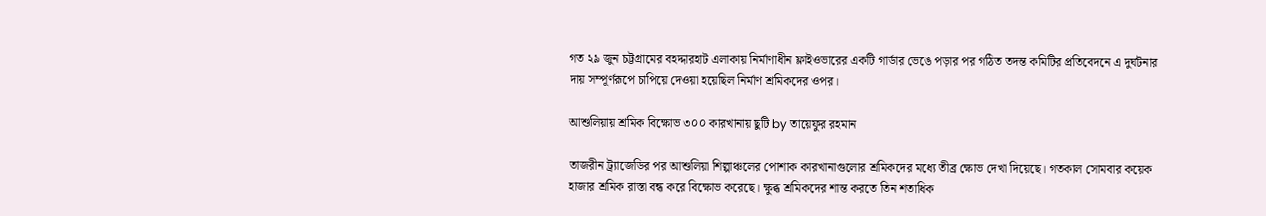গত ২৯ জুন চট্টগ্রামের বহদ্দারহাট এলাকায় নির্মাণাধীন ফ্লাইওভারের একটি গার্ডার ভেঙে পড়ার পর গঠিত তদন্ত কমিটির প্রতিবেদনে এ দুর্ঘটনার দায় সম্পূর্ণরূপে চাপিয়ে দেওয়া হয়েছিল নির্মাণ শ্রমিকদের ওপর।

আশুলিয়ায় শ্রমিক বিক্ষোভ ৩০০ কারখানায় ছুটি by তায়েফুর রহমান

তাজরীন ট্র্যাজেডির পর আশুলিয়া শিল্পাঞ্চলের পোশাক কারখানাগুলোর শ্রমিকদের মধ্যে তীব্র ক্ষোভ দেখা দিয়েছে। গতকাল সোমবার কয়েক হাজার শ্রমিক রাস্তা বন্ধ করে বিক্ষোভ করেছে। ক্ষুব্ধ শ্রমিকদের শান্ত করতে তিন শতাধিক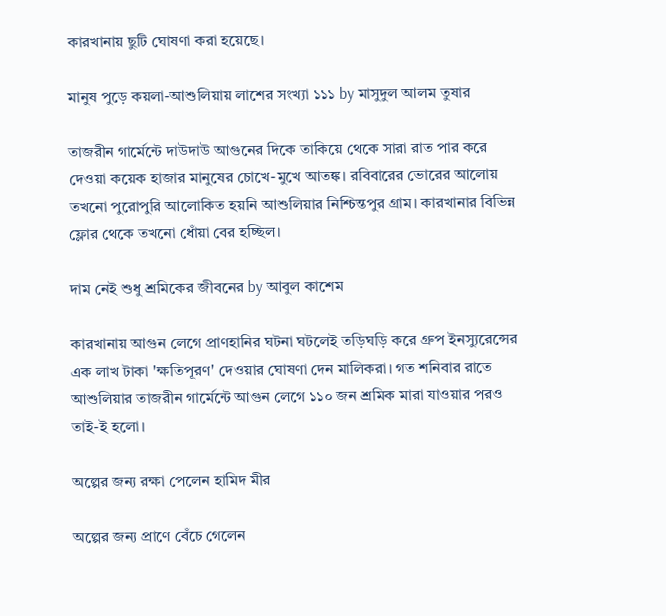কারখানায় ছুটি ঘোষণা করা হয়েছে।

মানুষ পুড়ে কয়লা-আশুলিয়ায় লাশের সংখ্যা ১১১ by মাসুদুল আলম তুষার

তাজরীন গার্মেন্টে দাউদাউ আগুনের দিকে তাকিয়ে থেকে সারা রাত পার করে দেওয়া কয়েক হাজার মানুষের চোখে-মুখে আতঙ্ক। রবিবারের ভোরের আলোয় তখনো পুরোপুরি আলোকিত হয়নি আশুলিয়ার নিশ্চিন্তপুর গ্রাম। কারখানার বিভিন্ন ফ্লোর থেকে তখনো ধোঁয়া বের হচ্ছিল।

দাম নেই শুধু শ্রমিকের জীবনের by আবুল কাশেম

কারখানায় আগুন লেগে প্রাণহানির ঘটনা ঘটলেই তড়িঘড়ি করে গ্রুপ ইনস্যুরেন্সের এক লাখ টাকা 'ক্ষতিপূরণ' দেওয়ার ঘোষণা দেন মালিকরা। গত শনিবার রাতে আশুলিয়ার তাজরীন গার্মেন্টে আগুন লেগে ১১০ জন শ্রমিক মারা যাওয়ার পরও তাই-ই হলো।

অল্পের জন্য রক্ষা পেলেন হামিদ মীর

অল্পের জন্য প্রাণে বেঁচে গেলেন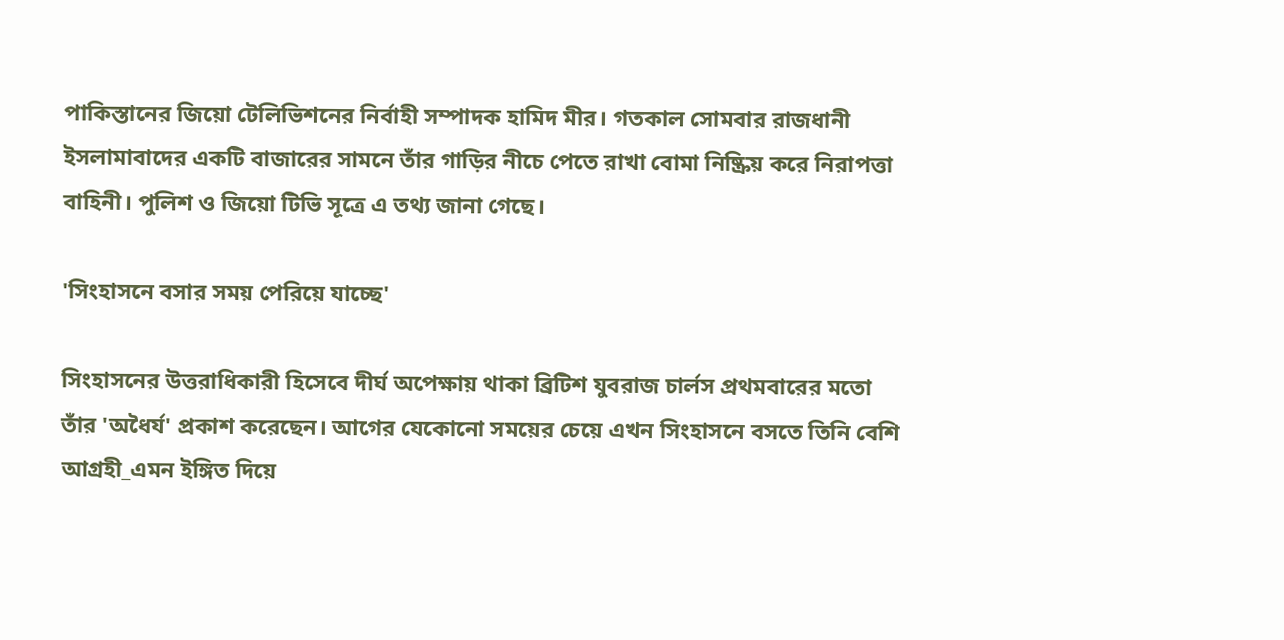পাকিস্তানের জিয়ো টেলিভিশনের নির্বাহী সম্পাদক হামিদ মীর। গতকাল সোমবার রাজধানী ইসলামাবাদের একটি বাজারের সামনে তাঁর গাড়ির নীচে পেতে রাখা বোমা নিষ্ক্রিয় করে নিরাপত্তা বাহিনী। পুলিশ ও জিয়ো টিভি সূত্রে এ তথ্য জানা গেছে।

'সিংহাসনে বসার সময় পেরিয়ে যাচ্ছে'

সিংহাসনের উত্তরাধিকারী হিসেবে দীর্ঘ অপেক্ষায় থাকা ব্রিটিশ যুবরাজ চার্লস প্রথমবারের মতো তাঁর 'অধৈর্য' প্রকাশ করেছেন। আগের যেকোনো সময়ের চেয়ে এখন সিংহাসনে বসতে তিনি বেশি আগ্রহী_এমন ইঙ্গিত দিয়ে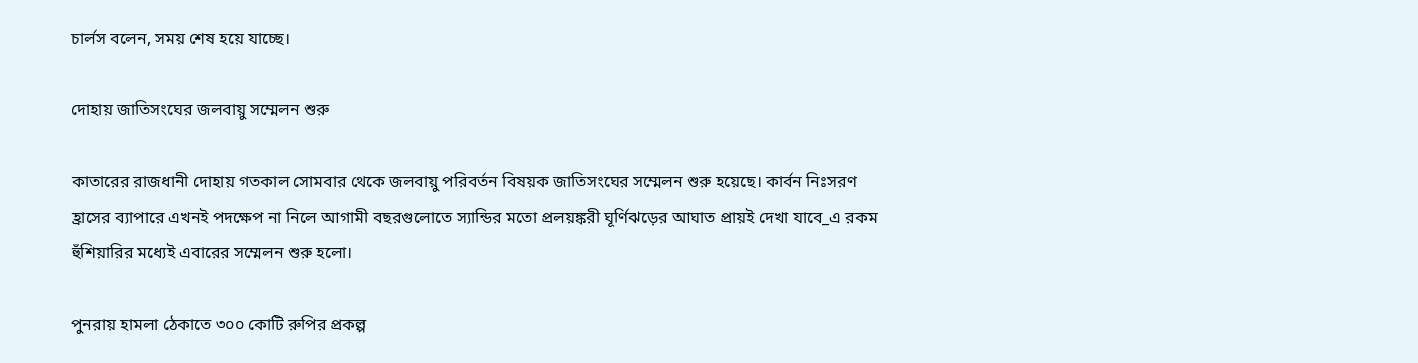চার্লস বলেন, সময় শেষ হয়ে যাচ্ছে।

দোহায় জাতিসংঘের জলবায়ু সম্মেলন শুরু

কাতারের রাজধানী দোহায় গতকাল সোমবার থেকে জলবায়ু পরিবর্তন বিষয়ক জাতিসংঘের সম্মেলন শুরু হয়েছে। কার্বন নিঃসরণ হ্রাসের ব্যাপারে এখনই পদক্ষেপ না নিলে আগামী বছরগুলোতে স্যান্ডির মতো প্রলয়ঙ্করী ঘূর্ণিঝড়ের আঘাত প্রায়ই দেখা যাবে_এ রকম হুঁশিয়ারির মধ্যেই এবারের সম্মেলন শুরু হলো।

পুনরায় হামলা ঠেকাতে ৩০০ কোটি রুপির প্রকল্প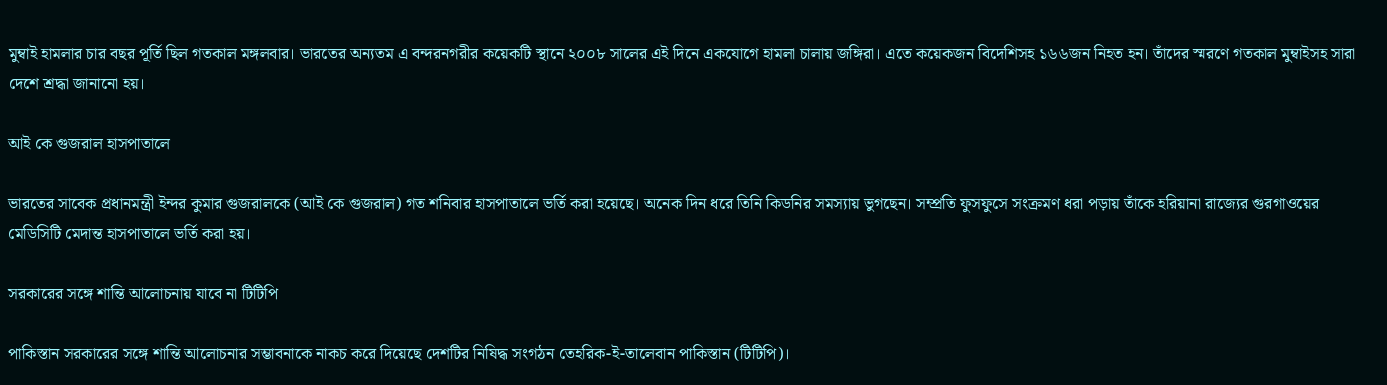মুম্বাই হামলার চার বছর পূর্তি ছিল গতকাল মঙ্গলবার। ভারতের অন্যতম এ বন্দরনগরীর কয়েকটি স্থানে ২০০৮ সালের এই দিনে একযোগে হামলা চালায় জঙ্গিরা। এতে কয়েকজন বিদেশিসহ ১৬৬জন নিহত হন। তাঁদের স্মরণে গতকাল মুম্বাইসহ সারা দেশে শ্রদ্ধা জানানো হয়।

আই কে গুজরাল হাসপাতালে

ভারতের সাবেক প্রধানমন্ত্রী ইন্দর কুমার গুজরালকে (আই কে গুজরাল) গত শনিবার হাসপাতালে ভর্তি করা হয়েছে। অনেক দিন ধরে তিনি কিডনির সমস্যায় ভুগছেন। সম্প্রতি ফুসফুসে সংক্রমণ ধরা পড়ায় তাঁকে হরিয়ানা রাজ্যের গুরগাওয়ের মেডিসিটি মেদান্ত হাসপাতালে ভর্তি করা হয়।

সরকারের সঙ্গে শান্তি আলোচনায় যাবে না টিটিপি

পাকিস্তান সরকারের সঙ্গে শান্তি আলোচনার সম্ভাবনাকে নাকচ করে দিয়েছে দেশটির নিষিদ্ধ সংগঠন তেহরিক-ই-তালেবান পাকিস্তান (টিটিপি)।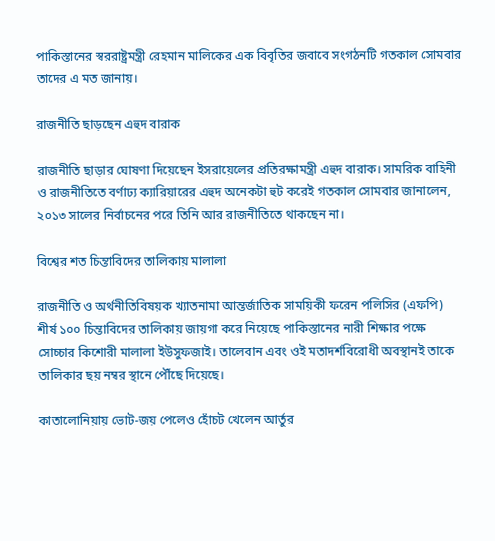পাকিস্তানের স্বররাষ্ট্রমন্ত্রী রেহমান মালিকের এক বিবৃতির জবাবে সংগঠনটি গতকাল সোমবার তাদের এ মত জানায়।

রাজনীতি ছাড়ছেন এহুদ বারাক

রাজনীতি ছাড়ার ঘোষণা দিয়েছেন ইসরায়েলের প্রতিরক্ষামন্ত্রী এহুদ বারাক। সামরিক বাহিনী ও রাজনীতিতে বর্ণাঢ্য ক্যারিয়ারের এহুদ অনেকটা হুট করেই গতকাল সোমবার জানালেন, ২০১৩ সালের নির্বাচনের পরে তিনি আর রাজনীতিতে থাকছেন না।

বিশ্বের শত চিন্তাবিদের তালিকায় মালালা

রাজনীতি ও অর্থনীতিবিষয়ক খ্যাতনামা আন্তর্জাতিক সাময়িকী ফরেন পলিসির (এফপি) শীর্ষ ১০০ চিন্তাবিদের তালিকায় জায়গা করে নিয়েছে পাকিস্তানের নারী শিক্ষার পক্ষে সোচ্চার কিশোরী মালালা ইউসুফজাই। তালেবান এবং ওই মতাদর্শবিরোধী অবস্থানই তাকে তালিকার ছয় নম্বর স্থানে পৌঁছে দিয়েছে।

কাতালোনিয়ায় ভোট-জয় পেলেও হোঁচট খেলেন আর্তুর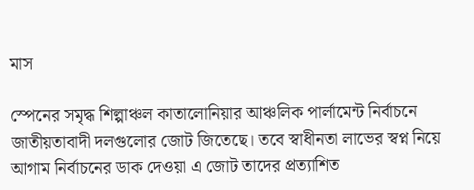মাস

স্পেনের সমৃদ্ধ শিল্পাঞ্চল কাতালোনিয়ার আঞ্চলিক পার্লামেন্ট নির্বাচনে জাতীয়তাবাদী দলগুলোর জোট জিতেছে। তবে স্বাধীনতা লাভের স্বপ্ন নিয়ে আগাম নির্বাচনের ডাক দেওয়া এ জোট তাদের প্রত্যাশিত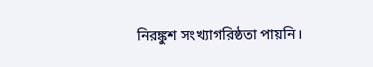নিরঙ্কুশ সংখ্যাগরিষ্ঠতা পায়নি।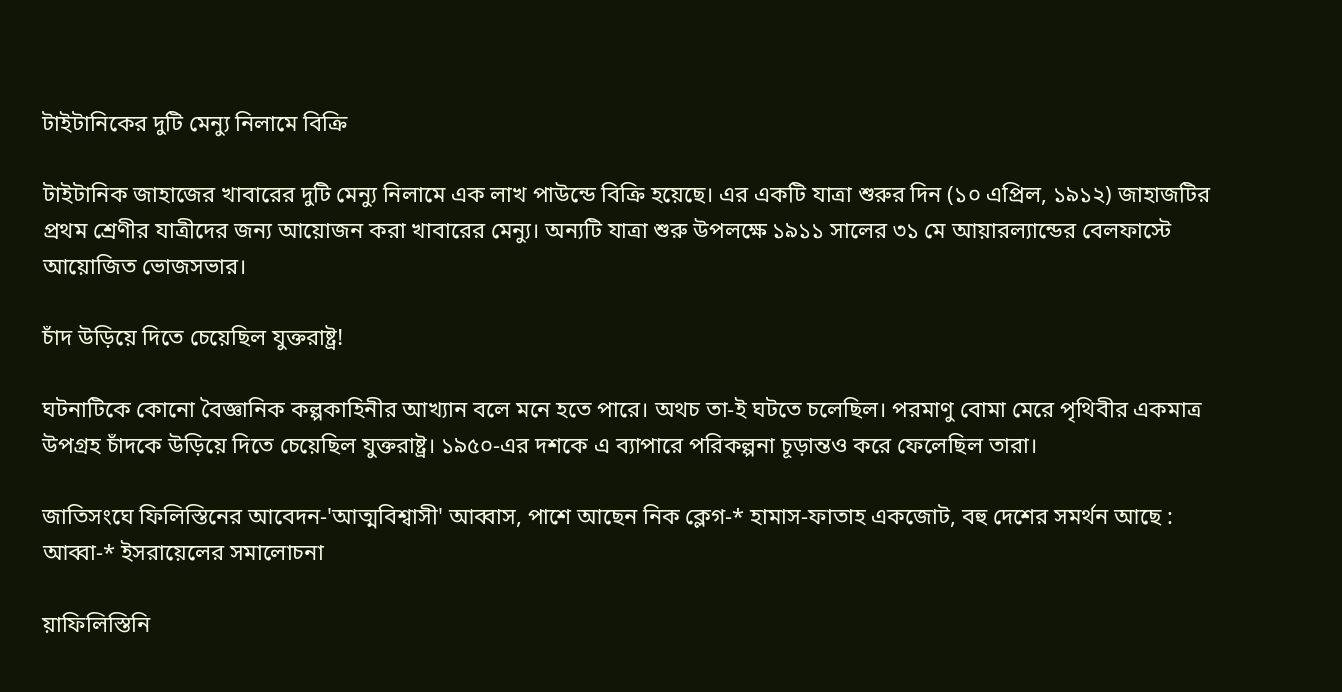টাইটানিকের দুটি মেন্যু নিলামে বিক্রি

টাইটানিক জাহাজের খাবারের দুটি মেন্যু নিলামে এক লাখ পাউন্ডে বিক্রি হয়েছে। এর একটি যাত্রা শুরুর দিন (১০ এপ্রিল, ১৯১২) জাহাজটির প্রথম শ্রেণীর যাত্রীদের জন্য আয়োজন করা খাবারের মেন্যু। অন্যটি যাত্রা শুরু উপলক্ষে ১৯১১ সালের ৩১ মে আয়ারল্যান্ডের বেলফাস্টে আয়োজিত ভোজসভার।

চাঁদ উড়িয়ে দিতে চেয়েছিল যুক্তরাষ্ট্র!

ঘটনাটিকে কোনো বৈজ্ঞানিক কল্পকাহিনীর আখ্যান বলে মনে হতে পারে। অথচ তা-ই ঘটতে চলেছিল। পরমাণু বোমা মেরে পৃথিবীর একমাত্র উপগ্রহ চাঁদকে উড়িয়ে দিতে চেয়েছিল যুক্তরাষ্ট্র। ১৯৫০-এর দশকে এ ব্যাপারে পরিকল্পনা চূড়ান্তও করে ফেলেছিল তারা।

জাতিসংঘে ফিলিস্তিনের আবেদন-'আত্মবিশ্বাসী' আব্বাস, পাশে আছেন নিক ক্লেগ-* হামাস-ফাতাহ একজোট, বহু দেশের সমর্থন আছে : আব্বা-* ইসরায়েলের সমালোচনা

য়াফিলিস্তিনি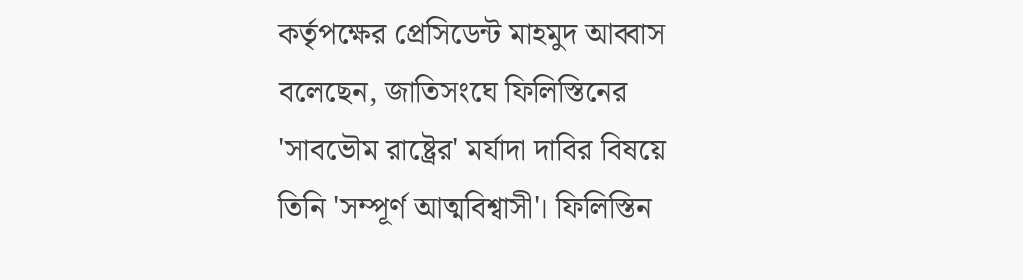কর্তৃপক্ষের প্রেসিডেন্ট মাহমুদ আব্বাস বলেছেন, জাতিসংঘে ফিলিস্তিনের 'সাবভৌম রাষ্ট্রের' মর্যাদা দাবির বিষয়ে তিনি 'সম্পূর্ণ আত্মবিশ্বাসী'। ফিলিস্তিন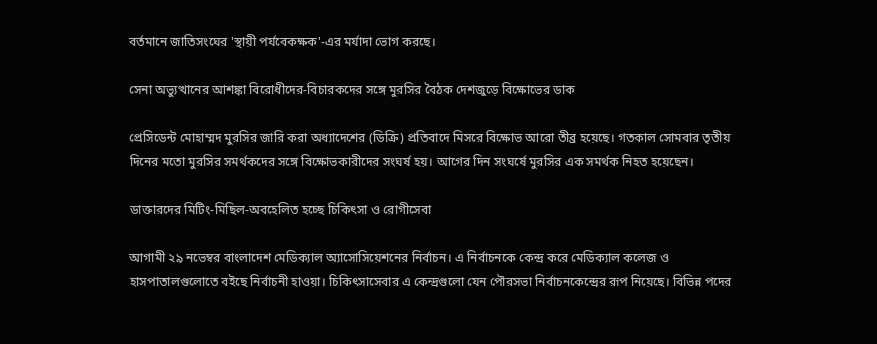বর্তমানে জাতিসংঘের 'স্থায়ী পর্যবেকক্ষক'-এর মর্যাদা ভোগ করছে।

সেনা অভ্যুত্থানের আশঙ্কা বিরোধীদের-বিচারকদের সঙ্গে মুরসির বৈঠক দেশজুড়ে বিক্ষোভের ডাক

প্রেসিডেন্ট মোহাম্মদ মুরসির জারি করা অধ্যাদেশের (ডিক্রি) প্রতিবাদে মিসরে বিক্ষোভ আরো তীব্র হয়েছে। গতকাল সোমবার তৃতীয় দিনের মতো মুরসির সমর্থকদের সঙ্গে বিক্ষোভকারীদের সংঘর্ষ হয়। আগের দিন সংঘর্ষে মুরসির এক সমর্থক নিহত হয়েছেন।

ডাক্তারদের মিটিং-মিছিল-অবহেলিত হচ্ছে চিকিৎসা ও রোগীসেবা

আগামী ২৯ নভেম্বর বাংলাদেশ মেডিক্যাল অ্যাসোসিয়েশনের নির্বাচন। এ নির্বাচনকে কেন্দ্র করে মেডিক্যাল কলেজ ও হাসপাতালগুলোতে বইছে নির্বাচনী হাওয়া। চিকিৎসাসেবার এ কেন্দ্রগুলো যেন পৌরসভা নির্বাচনকেন্দ্রের রূপ নিয়েছে। বিভিন্ন পদের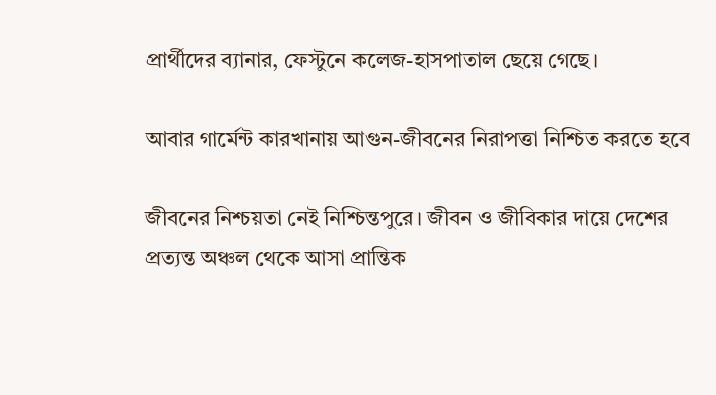প্রার্থীদের ব্যানার, ফেস্টুনে কলেজ-হাসপাতাল ছেয়ে গেছে।

আবার গার্মেন্ট কারখানায় আগুন-জীবনের নিরাপত্তা নিশ্চিত করতে হবে

জীবনের নিশ্চয়তা নেই নিশ্চিন্তপুরে। জীবন ও জীবিকার দায়ে দেশের প্রত্যন্ত অঞ্চল থেকে আসা প্রান্তিক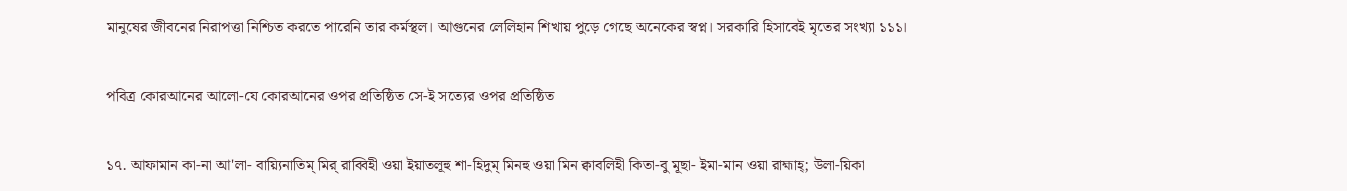মানুষের জীবনের নিরাপত্তা নিশ্চিত করতে পারেনি তার কর্মস্থল। আগুনের লেলিহান শিখায় পুড়ে গেছে অনেকের স্বপ্ন। সরকারি হিসাবেই মৃতের সংখ্যা ১১১।

পবিত্র কোরআনের আলো-যে কোরআনের ওপর প্রতিষ্ঠিত সে-ই সত্যের ওপর প্রতিষ্ঠিত

১৭. আফামান কা-না আ'লা- বায়্যিনাতিম্ মির্ রাব্বিহী ওয়া ইয়াতলূহু শা-হিদুম্ মিনহু ওয়া মিন ক্বাবলিহী কিতা-বু মূছা- ইমা-মান ওয়া রাহ্মাহ্; উলা-য়িকা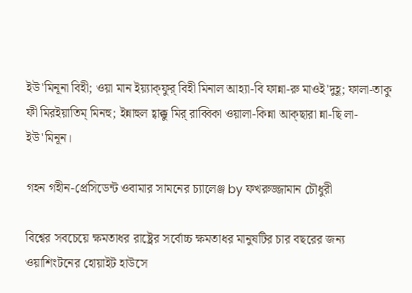ইউ'মিনূনা বিহী; ওয়া মান ইয়্যাক্ফুর্ বিহী মিনাল আহ্যা-বি ফান্না-রু মাওই'দুহূ; ফালা-তাকু ফী মিরইয়াতিম্ মিনহু; ইন্নাহুল হ্বাক্কু মির্ রাব্বিকা ওয়ালা-কিন্না আক্ছারা ন্না-ছি লা-ইউ'মিনূন।

গহন গহীন-প্রেসিডেন্ট ওবামার সামনের চ্যালেঞ্জ by ফখরুজ্জামান চৌধুরী

বিশ্বের সবচেয়ে ক্ষমতাধর রাষ্ট্রের সর্বোচ্চ ক্ষমতাধর মানুষটির চার বছরের জন্য ওয়াশিংটনের হোয়াইট হাউসে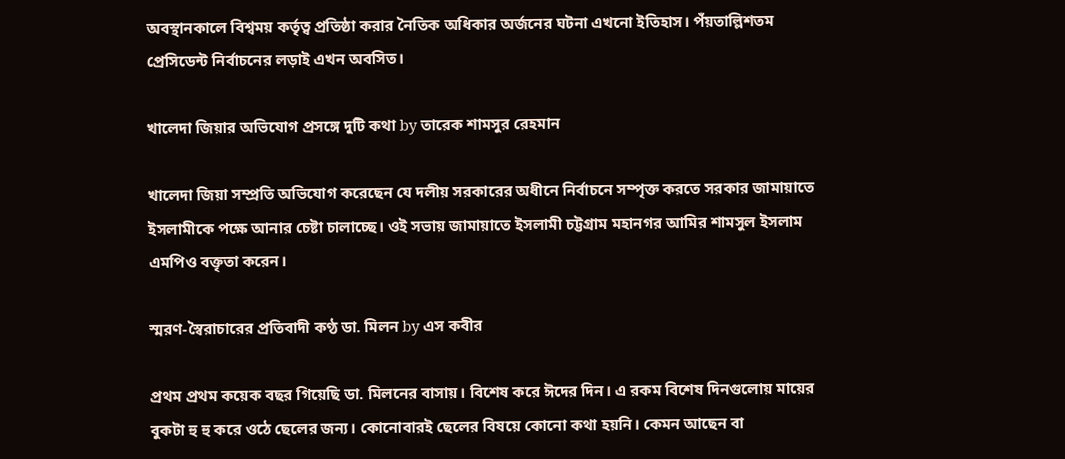অবস্থানকালে বিশ্বময় কর্তৃত্ব প্রতিষ্ঠা করার নৈতিক অধিকার অর্জনের ঘটনা এখনো ইতিহাস। পঁয়তাল্লিশতম প্রেসিডেন্ট নির্বাচনের লড়াই এখন অবসিত।

খালেদা জিয়ার অভিযোগ প্রসঙ্গে দুটি কথা by তারেক শামসুর রেহমান

খালেদা জিয়া সম্প্রতি অভিযোগ করেছেন যে দলীয় সরকারের অধীনে নির্বাচনে সম্পৃক্ত করতে সরকার জামায়াতে ইসলামীকে পক্ষে আনার চেষ্টা চালাচ্ছে। ওই সভায় জামায়াতে ইসলামী চট্টগ্রাম মহানগর আমির শামসুল ইসলাম এমপিও বক্তৃতা করেন।

স্মরণ-স্বৈরাচারের প্রতিবাদী কণ্ঠ ডা. মিলন by এস কবীর

প্রথম প্রথম কয়েক বছর গিয়েছি ডা. মিলনের বাসায়। বিশেষ করে ঈদের দিন। এ রকম বিশেষ দিনগুলোয় মায়ের বুকটা হু হু করে ওঠে ছেলের জন্য। কোনোবারই ছেলের বিষয়ে কোনো কথা হয়নি। কেমন আছেন বা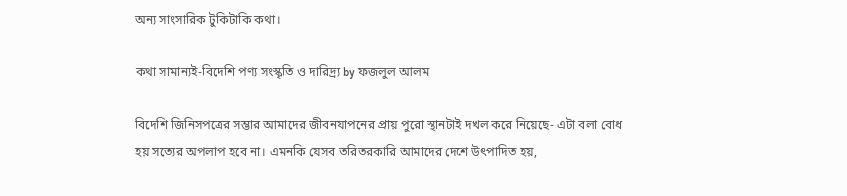অন্য সাংসারিক টুকিটাকি কথা।

কথা সামান্যই-বিদেশি পণ্য সংস্কৃতি ও দারিদ্র্য by ফজলুল আলম

বিদেশি জিনিসপত্রের সম্ভার আমাদের জীবনযাপনের প্রায় পুরো স্থানটাই দখল করে নিয়েছে- এটা বলা বোধ হয় সত্যের অপলাপ হবে না। এমনকি যেসব তরিতরকারি আমাদের দেশে উৎপাদিত হয়,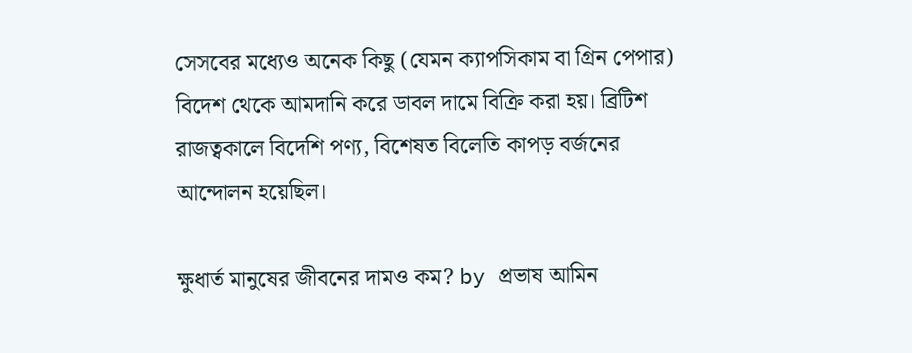সেসবের মধ্যেও অনেক কিছু (যেমন ক্যাপসিকাম বা গ্রিন পেপার) বিদেশ থেকে আমদানি করে ডাবল দামে বিক্রি করা হয়। ব্রিটিশ রাজত্বকালে বিদেশি পণ্য, বিশেষত বিলেতি কাপড় বর্জনের আন্দোলন হয়েছিল।

ক্ষুধার্ত মানুষের জীবনের দামও কম? by প্রভাষ আমিন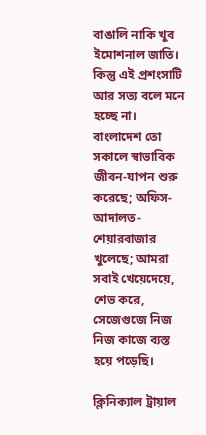বাঙালি নাকি খুব ইমোশনাল জাতি। কিন্তু এই প্রশংসাটি আর সত্য বলে মনে হচ্ছে না। বাংলাদেশ তো সকালে স্বাভাবিক জীবন-যাপন শুরু করেছে; অফিস-আদালত-শেয়ারবাজার খুলেছে; আমরা সবাই খেয়েদেয়ে, শেভ করে, সেজেগুজে নিজ নিজ কাজে ব্যস্ত হয়ে পড়েছি।

ক্লিনিক্যাল ট্রায়াল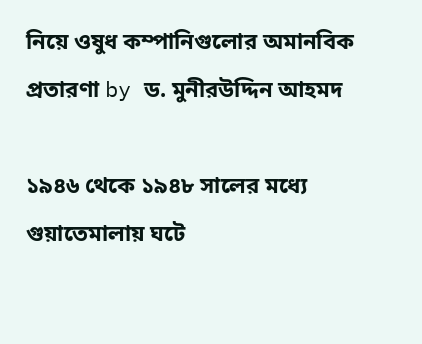নিয়ে ওষুধ কম্পানিগুলোর অমানবিক প্রতারণা by ড. মুনীরউদ্দিন আহমদ

১৯৪৬ থেকে ১৯৪৮ সালের মধ্যে গুয়াতেমালায় ঘটে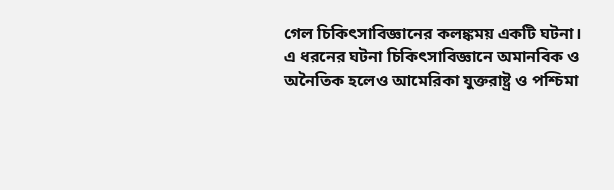গেল চিকিৎসাবিজ্ঞানের কলঙ্কময় একটি ঘটনা। এ ধরনের ঘটনা চিকিৎসাবিজ্ঞানে অমানবিক ও অনৈতিক হলেও আমেরিকা যুক্তরাষ্ট্র ও পশ্চিমা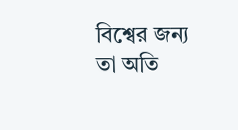বিশ্বের জন্য তা অতি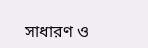সাধারণ ও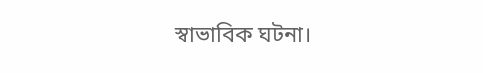স্বাভাবিক ঘটনা।